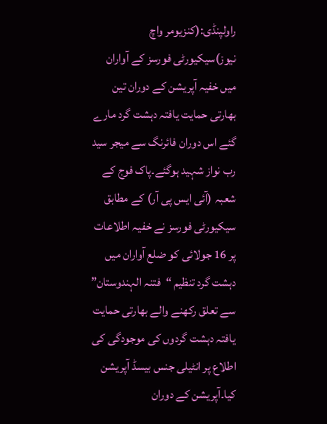راولپنڈی:(کنزیومر واچ نیوز)سیکیورٹی فورسز کے آواران میں خفیہ آپریشن کے دوران تین بھارتی حمایت یافتہ دہشت گرد مارے گئے اس دوران فائرنگ سے میجر سید رب نواز شہید ہوگئے۔پاک فوج کے شعبہ (آئی ایس پی آر) کے مطابق سیکیورٹی فورسز نے خفیہ اطلاعات پر 16 جولائی کو ضلع آواران میں دہشت گرد تنظیم “فتنہ الہندوستان” سے تعلق رکھنے والے بھارتی حمایت یافتہ دہشت گردوں کی موجودگی کی اطلاع پر انٹیلی جنس بیسڈ آپریشن کیا۔آپریشن کے دوران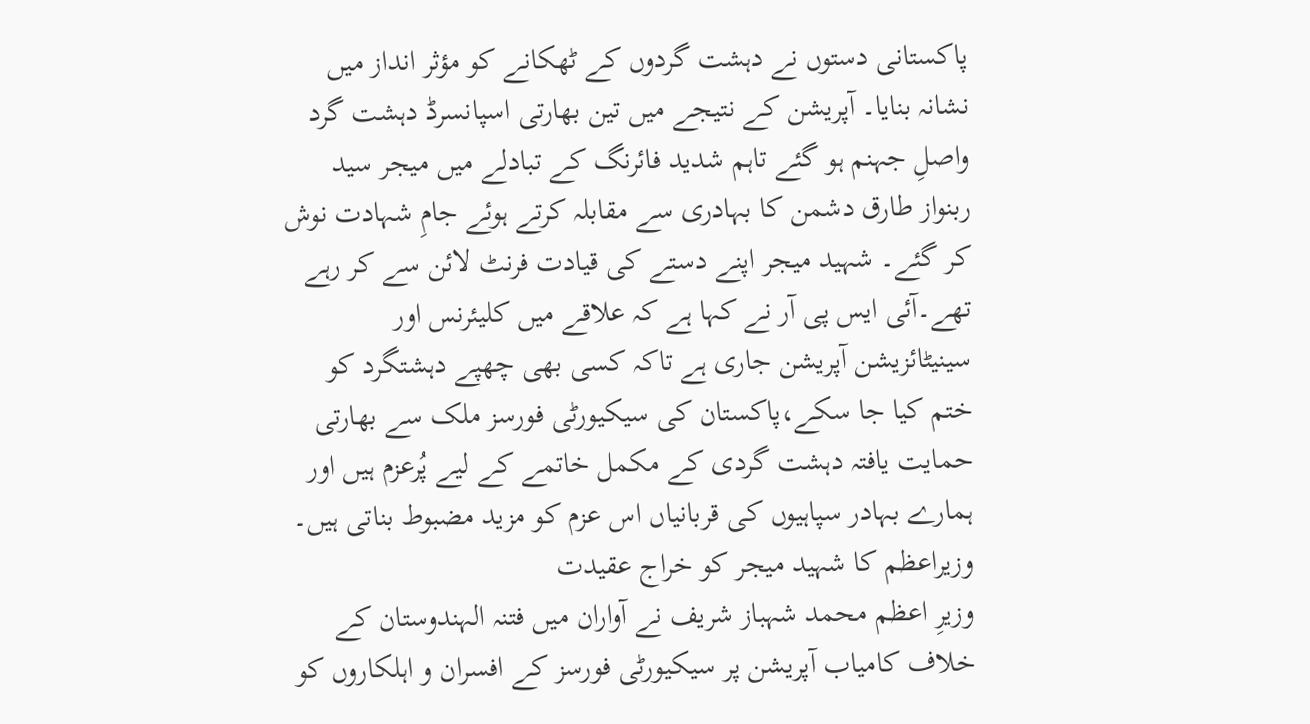پاکستانی دستوں نے دہشت گردوں کے ٹھکانے کو مؤثر انداز میں نشانہ بنایا۔ آپریشن کے نتیجے میں تین بھارتی اسپانسرڈ دہشت گرد واصلِ جہنم ہو گئے تاہم شدید فائرنگ کے تبادلے میں میجر سید ربنواز طارق دشمن کا بہادری سے مقابلہ کرتے ہوئے جامِ شہادت نوش کر گئے۔ شہید میجر اپنے دستے کی قیادت فرنٹ لائن سے کر رہے تھے۔آئی ایس پی آر نے کہا ہے کہ علاقے میں کلیئرنس اور سینیٹائزیشن آپریشن جاری ہے تاکہ کسی بھی چھپے دہشتگرد کو ختم کیا جا سکے،پاکستان کی سیکیورٹی فورسز ملک سے بھارتی حمایت یافتہ دہشت گردی کے مکمل خاتمے کے لیے پُرعزم ہیں اور ہمارے بہادر سپاہیوں کی قربانیاں اس عزم کو مزید مضبوط بناتی ہیں۔
وزیراعظم کا شہید میجر کو خراج عقیدت
وزیرِ اعظم محمد شہباز شریف نے آواران میں فتنہ الہندوستان کے خلاف کامیاب آپریشن پر سیکیورٹی فورسز کے افسران و اہلکاروں کو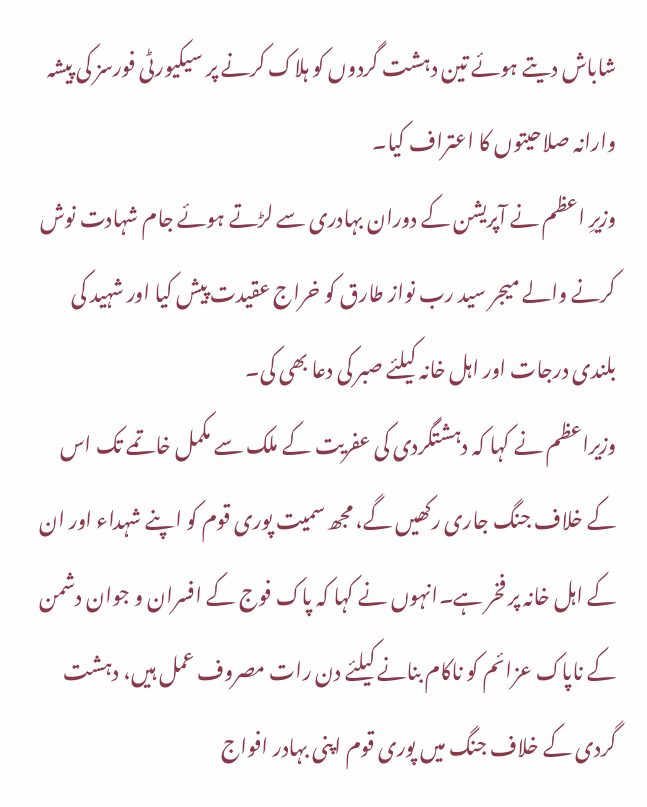شاباش دیتے ہوئے تین دہشت گردوں کو ہلاک کرنے پر سیکیورٹی فورسز کی پیشہ وارانہ صلاحیتوں کا اعتراف کیا۔
وزیرِ اعظم نے آپریشن کے دوران بہادری سے لڑتے ہوئے جام شہادت نوش کرنے والے میجر سید رب نواز طارق کو خراج عقیدت پیش کیا اور شہید کی بلندی درجات اور اہل خانہ کیلئے صبر کی دعا بھی کی۔
وزیراعظم نے کہا کہ دہشتگردی کی عفریت کے ملک سے مکمل خاتمے تک اس کے خلاف جنگ جاری رکھیں گے، مجھ سمیت پوری قوم کو اپنے شہداء اور ان کے اہل خانہ پر فخر ہے۔انہوں نے کہا کہ پاک فوج کے افسران و جوان دشمن کے ناپاک عزائم کو ناکام بنانے کیلئے دن رات مصروف عمل ہیں، دہشت گردی کے خلاف جنگ میں پوری قوم اپنی بہادر افواج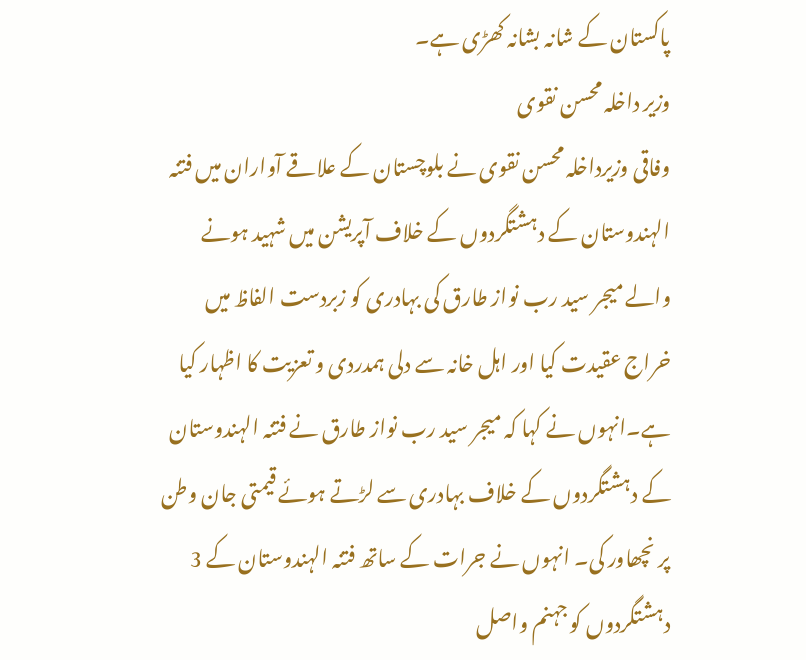پاکستان کے شانہ بشانہ کھڑی ہے۔
وزیر داخلہ محسن نقوی
وفاقی وزیرداخلہ محسن نقوی نے بلوچستان کے علاقے آواران میں فتنہ الہندوستان کے دہشتگردوں کے خلاف آپریشن میں شہید ہونے والے میجر سید رب نواز طارق کی بہادری کو زبردست الفاظ میں خراج عقیدت کیا اور اہل خانہ سے دلی ہمدردی و تعزیت کا اظہار کیا ہے۔انہوں نے کہا کہ میجر سید رب نواز طارق نے فتنہ الہندوستان کے دہشتگردوں کے خلاف بہادری سے لڑتے ہوئے قیمتی جان وطن پر نچھاور کی۔ انہوں نے جرات کے ساتھ فتنہ الہندوستان کے 3 دہشتگردوں کو جہنم واصل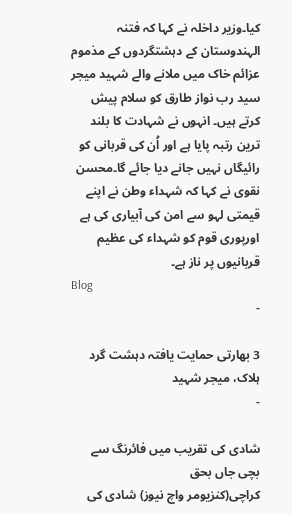کیا۔وزیر داخلہ نے کہا کہ فتنہ الہندوستان کے دہشتگردوں کے مذموم عزائم خاک میں ملانے والے شہید میجر سید رب نواز طارق کو سلام پیش کرتے ہیں۔ انہوں نے شہادت کا بلند ترین رتبہ پایا ہے اور اُن کی قربانی کو رائیگاں نہیں جانے دیا جائے گا۔محسن نقوی نے کہا کہ شہداء وطن نے اپنے قیمتی لہو سے امن کی آبیاری کی ہے اورپوری قوم کو شہداء کی عظیم قربانیوں پر ناز ہے۔
Blog
-

3 بھارتی حمایت یافتہ دہشت گرد ہلاک، میجر شہید
-

شادی کی تقریب میں فائرنگ سے بچی جاں بحق
کراچی(کنزیومر واچ نیوز) شادی کی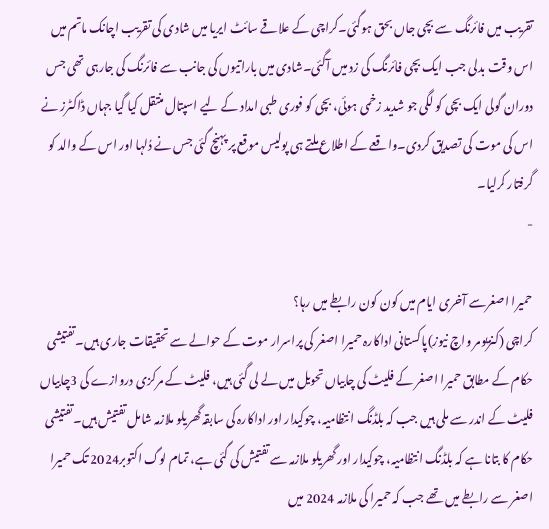تقریب میں فائرنگ سے بچی جاں بحق ہوگئی۔کراچی کے علاقے سائٹ ایریا میں شادی کی تقریب اچانک ماتم میں اس وقت بدلی جب ایک بچی فائرنگ کی زد میں آگئی۔شادی میں باراتیوں کی جانب سے فائرنگ کی جارہی تھی جس دوران گولی ایک بچی کو لگی جو شدید زخمی ہوئی، بچی کو فوری طبی امداد کے لیے اسپتال منتقل کیا گیا جہاں ڈاکٹرز نے اس کی موت کی تصدیق کردی۔واقعے کے اطلاع ملتے ہی پولیس موقع پر پہنچ گئی جس نے دُلہا اور اس کے والد کو گرفتار کرلیا۔
-

حمیرا اصغرسے آخری ایام میں کون کون رابطے میں رہا؟
کراچی (کنزیومر واچ نیوز)پاکستانی اداکارہ حمیرا اصغر کی پراسرار موت کے حوالے سے تحقیقات جاری ہیں۔تفتیشی حکام کے مطابق حمیرا اصغر کے فلیٹ کی چابیاں تحویل میں لے لی گئی ہیں، فلیٹ کے مرکزی دروازے کی 3چابیاں فلیٹ کے اندر سے ملی ہیں جب کہ بلڈنگ انتظامیہ، چوکیدار اور اداکارہ کی سابقہ گھریلو ملازمہ شامل تفتیش ہیں۔تفتیشی حکام کا بتانا ہے کہ بلڈنگ انتظامیہ، چوکیدار اور گھریلو ملازمہ سے تفتیش کی گئی ہے، تمام لوگ اکتوبر2024 تک حمیرا اصغر سے رابطے میں تھے جب کہ حمیرا کی ملازمہ 2024 میں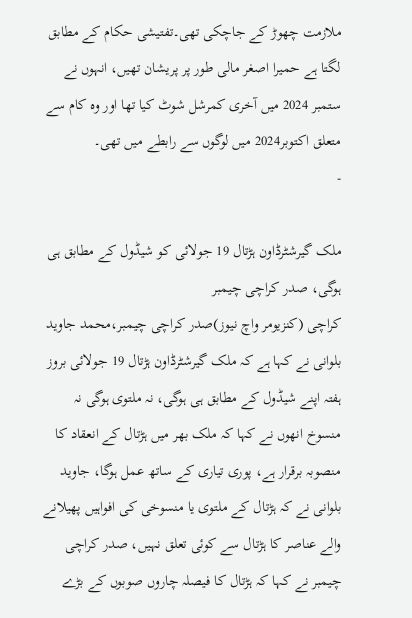ملازمت چھوڑ کے جاچکی تھی۔تفتیشی حکام کے مطابق لگتا ہے حمیرا اصغر مالی طور پر پریشان تھیں، انہوں نے ستمبر 2024 میں آخری کمرشل شوٹ کیا تھا اور وہ کام سے متعلق اکتوبر2024 میں لوگوں سے رابطے میں تھی۔
-

ملک گیرشٹرڈاون ہڑتال 19 جولائی کو شیڈول کے مطابق ہی ہوگی، صدر کراچی چیمبر
کراچی (کنزیومر واچ نیوز)صدر کراچی چیمبر،محمد جاوید بلوانی نے کہا ہے کہ ملک گیرشٹرڈاون ہڑتال 19 جولائی بروز ہفتہ اپنے شیڈول کے مطابق ہی ہوگی، نہ ملتوی ہوگی نہ منسوخ انھوں نے کہا کہ ملک بھر میں ہڑتال کے انعقاد کا منصوبہ برقرار ہے، پوری تیاری کے ساتھ عمل ہوگا، جاوید بلوانی نے کہ ہڑتال کے ملتوی یا منسوخی کی افواہیں پھیلانے والے عناصر کا ہڑتال سے کوئی تعلق نہیں، صدر کراچی چیمبر نے کہا کہ ہڑتال کا فیصلہ چاروں صوبوں کے بڑے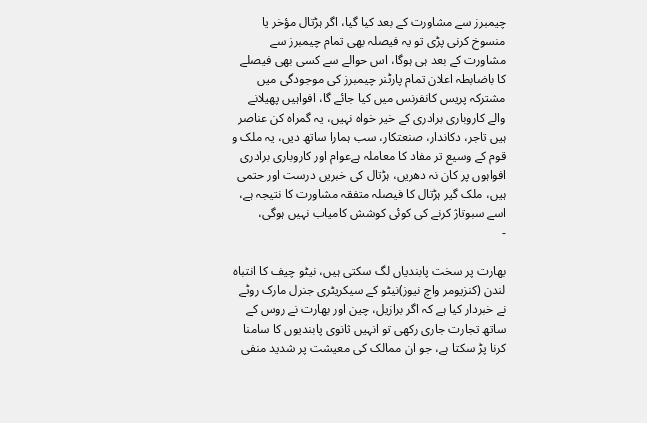چیمبرز سے مشاورت کے بعد کیا گیا، اگر ہڑتال مؤخر یا منسوخ کرنی پڑی تو یہ فیصلہ بھی تمام چیمبرز سے مشاورت کے بعد ہی ہوگا، اس حوالے سے کسی بھی فیصلے کا باضابطہ اعلان تمام پارٹنر چیمبرز کی موجودگی میں مشترکہ پریس کانفرنس میں کیا جائے گا، افواہیں پھیلانے والے کاروباری برادری کے خیر خواہ نہیں، یہ گمراہ کن عناصر ہیں تاجر، دکاندار، صنعتکار، سب ہمارا ساتھ دیں، یہ ملک و قوم کے وسیع تر مفاد کا معاملہ ہےعوام اور کاروباری برادری افواہوں پر کان نہ دھریں، ہڑتال کی خبریں درست اور حتمی ہیں، ملک گیر ہڑتال کا فیصلہ متفقہ مشاورت کا نتیجہ ہے، اسے سبوتاژ کرنے کی کوئی کوشش کامیاب نہیں ہوگی،
-

بھارت پر سخت پابندیاں لگ سکتی ہیں، نیٹو چیف کا انتباہ
لندن (کنزیومر واچ نیوز)نیٹو کے سیکریٹری جنرل مارک روٹے نے خبردار کیا ہے کہ اگر برازیل، چین اور بھارت نے روس کے ساتھ تجارت جاری رکھی تو انہیں ثانوی پابندیوں کا سامنا کرنا پڑ سکتا ہے، جو ان ممالک کی معیشت پر شدید منفی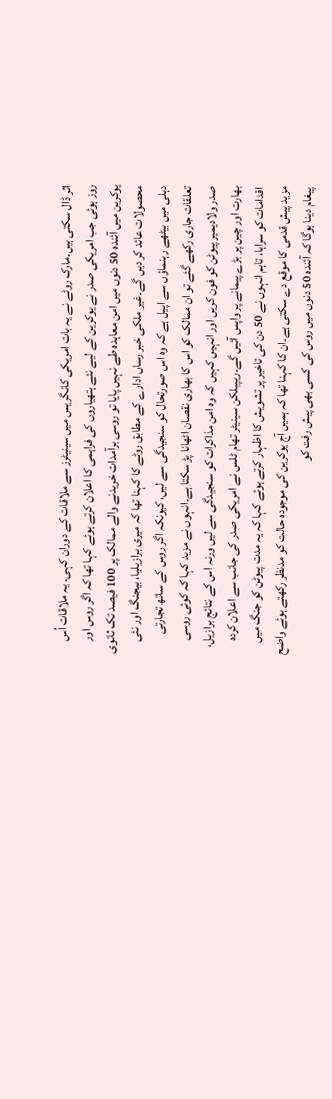اثر ڈال سکتی ہیں۔مارک روٹے نے یہ بات امریکی کانگریس میں سینیٹرز سے ملاقات کے دوران کہی۔ یہ ملاقات اُس روز ہوئی جب امریکی صدر نے یوکرین کے لیے نئے ہتھیاروں کی فراہمی کا اعلان کرتے ہوئے کہا تھا کہ اگر روس اور یوکرین میں آئندہ 50 دنوں میں امن معاہدہ طے نہیں پایا تو روسی برآمدات خریدنے والے ممالک پر 100 فیصد تک ثانوی محصولات عائد کر دیں گے۔غیر ملکی خبر رساں ادارے کے مطابق روٹے کا کہنا تھا کہ میری برازیلیا، بیجنگ اور نئی دہلی میں بیٹھے رہنماؤں سے اپیل ہے کہ وہ اس صورتحال کو سنجیدگی سے لیں، کیونکہ اگر روس کے ساتھ تجارتی تعلقات جاری رکھے گئے تو ان ممالک کو اس کا بھاری نقصان اٹھانا پڑ سکتا ہے۔انہوں نے مزید کہا کہ کوئی روسی صدر ولادیمیر پیوٹن کو فون کریں اور انہیں کہیں کہ وہ امن مذاکرات کو سنجیدگی سے لیں ورنہ اس کے نتائج برازیل، بھارت اور چین پر بڑے پیمانے پر واپس آئیں گے۔ریپبلکن سینیٹر تھام ٹلس نے امریکی صدر کی جانب سے اعلان کردہ اقدامات کو سراہا، تاہم انہوں نے 50 دن کی تاخیر پر تشویش کا اظہار کرتے ہوئے کہا کہ یہ مدت پیوٹن کو جنگ میں مزید پیش قدمی کا موقع دے سکتی ہے۔ان کا کہنا تھا کہ ہمیں آج یوکرین کی موجودہ حالت کو مدنظر رکھتے ہوئے واضح پیغام دینا ہوگا کہ آئندہ 50 دنوں میں روس کی کسی بھی پیش رفت کو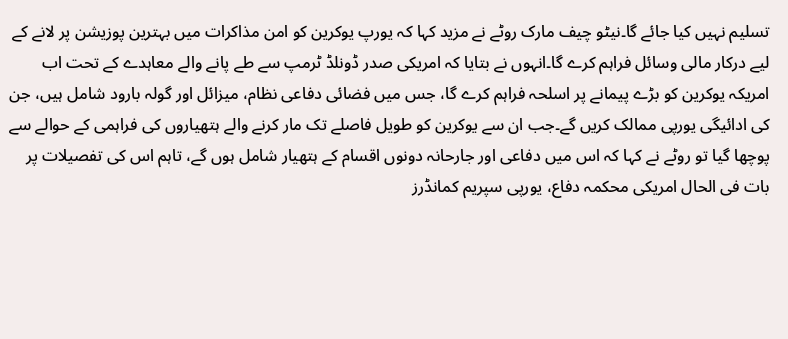تسلیم نہیں کیا جائے گا۔نیٹو چیف مارک روٹے نے مزید کہا کہ یورپ یوکرین کو امن مذاکرات میں بہترین پوزیشن پر لانے کے لیے درکار مالی وسائل فراہم کرے گا۔انہوں نے بتایا کہ امریکی صدر ڈونلڈ ٹرمپ سے طے پانے والے معاہدے کے تحت اب امریکہ یوکرین کو بڑے پیمانے پر اسلحہ فراہم کرے گا، جس میں فضائی دفاعی نظام، میزائل اور گولہ بارود شامل ہیں، جن کی ادائیگی یورپی ممالک کریں گے۔جب ان سے یوکرین کو طویل فاصلے تک مار کرنے والے ہتھیاروں کی فراہمی کے حوالے سے پوچھا گیا تو روٹے نے کہا کہ اس میں دفاعی اور جارحانہ دونوں اقسام کے ہتھیار شامل ہوں گے، تاہم اس کی تفصیلات پر بات فی الحال امریکی محکمہ دفاع، یورپی سپریم کمانڈرز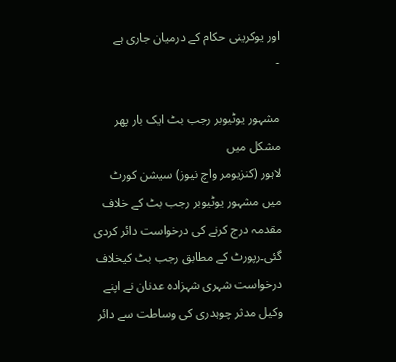اور یوکرینی حکام کے درمیان جاری ہے
-

مشہور یوٹیوبر رجب بٹ ایک بار پھر مشکل میں
لاہور (کنزیومر واچ نیوز) سیشن کورٹ میں مشہور یوٹیوبر رجب بٹ کے خلاف مقدمہ درج کرنے کی درخواست دائر کردی گئی۔رپورٹ کے مطابق رجب بٹ کیخلاف درخواست شہری شہزادہ عدنان نے اپنے وکیل مدثر چوہدری کی وساطت سے دائر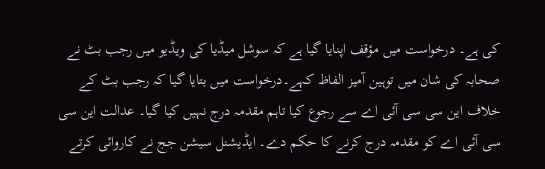کی ہے۔ درخواست میں مؤقف اپنایا گیا ہے کہ سوشل میڈیا کی ویڈیو میں رجب بٹ نے صحابہ کی شان میں توہین آمیز الفاظ کہے۔درخواست میں بتایا گیا کہ رجب بٹ کے خلاف این سی سی آئی اے سے رجوع کیا تاہم مقدمہ درج نہیں کیا گیا۔ عدالت این سی سی آئی اے کو مقدمہ درج کرنے کا حکم دے۔ ایڈیشنل سیشن جج نے کاروائی کرتے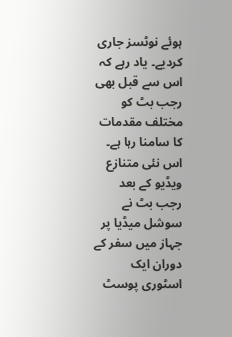ہوئے نوٹسز جاری کردیے۔ یاد رہے کہ اس سے قبل بھی رجب بٹ کو مختلف مقدمات کا سامنا رہا ہے۔ اس نئی متنازع ویڈیو کے بعد رجب بٹ نے سوشل میڈیا پر جہاز میں سفر کے دوران ایک اسٹوری پوسٹ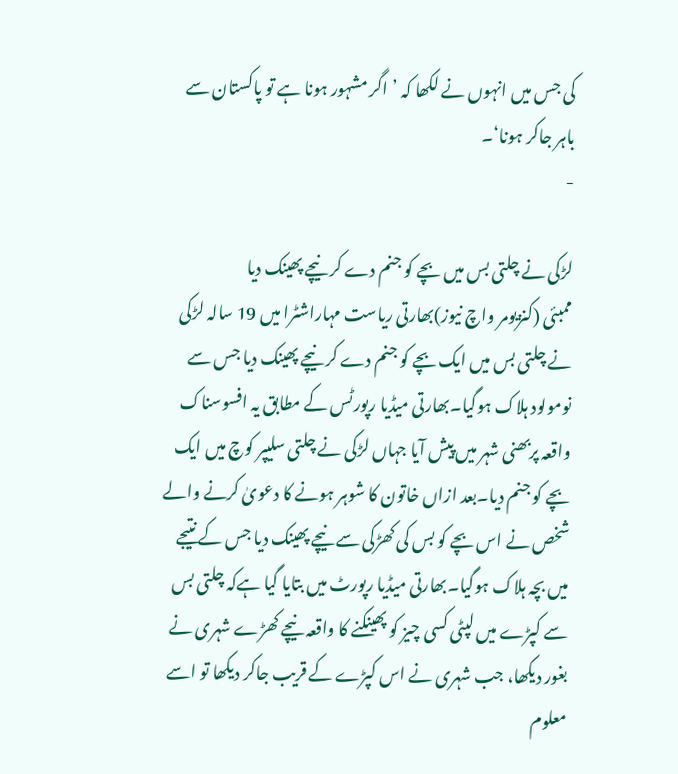کی جس میں انہوں نے لکھا کہ ’اگر مشہور ہونا ہے تو پاکستان سے باہر جاکر ہونا‘۔
-

لڑکی نے چلتی بس میں بچے کو جنم دے کر نیچے پھینک دیا
ممبئی (کنزیومر واچ نیوز)بھارتی ریاست مہاراشٹرا میں 19 سالہ لڑکی نے چلتی بس میں ایک بچے کو جنم دے کر نیچے پھینک دیا جس سے نومولود ہلاک ہوگیا۔بھارتی میڈیا رپورٹس کے مطابق یہ افسوسناک واقعہ پربھنی شہر میں پیش آیا جہاں لڑکی نے چلتی سلیپر کوچ میں ایک بچے کو جنم دیا۔بعد ازاں خاتون کا شوہر ہونے کا دعویٰ کرنے والے شخص نے اس بچے کو بس کی کھڑکی سے نیچے پھینک دیا جس کے نتیجے میں بچہ ہلاک ہوگیا۔بھارتی میڈیا رپورٹ میں بتایا گیا ہےکہ چلتی بس سے کپڑے میں لپٹی کسی چیز کو پھینکنے کا واقعہ نیچے کھڑے شہری نے بغور دیکھا، جب شہری نے اس کپڑے کے قریب جاکر دیکھا تو اسے معلوم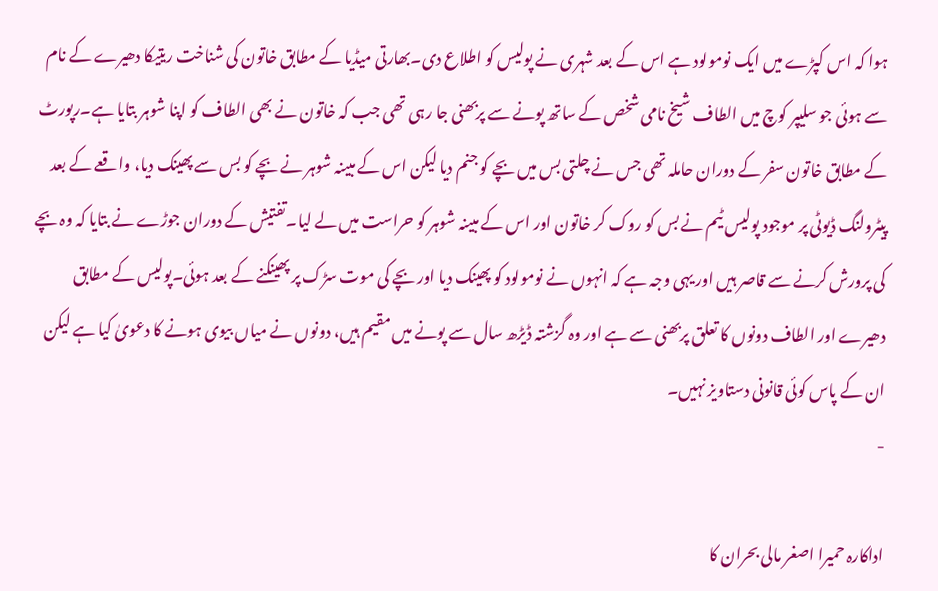ہوا کہ اس کپڑے میں ایک نومولود ہے اس کے بعد شہری نے پولیس کو اطلاع دی۔بھارتی میڈیا کے مطابق خاتون کی شناخت ریتیکا دھیرے کے نام سے ہوئی جو سلیپر کوچ میں الطاف شیخ نامی شخص کے ساتھ پونے سے پربھنی جا رہی تھی جب کہ خاتون نے بھی الطاف کو اپنا شوہر بتایا ہے۔رپورٹ کے مطابق خاتون سفر کے دوران حاملہ تھی جس نے چلتی بس میں بچے کو جنم دیا لیکن اس کے مبینہ شوہر نے بچے کو بس سے پھینک دیا، واقعے کے بعد پیٹرولنگ ڈیوٹی پر موجود پولیس ٹیم نے بس کو روک کر خاتون اور اس کے مبینہ شوہر کو حراست میں لے لیا۔تفتیش کے دوران جوڑے نے بتایا کہ وہ بچے کی پرورش کرنے سے قاصر ہیں اور یہی وجہ ہے کہ انہوں نے نومولود کو پھینک دیا اور بچے کی موت سڑک پر پھینکنے کے بعد ہوئی۔پولیس کے مطابق دھیرے اور الطاف دونوں کا تعلق پربھنی سے ہے اور وہ گزشتہ ڈیڑھ سال سے پونے میں مقیم ہیں، دونوں نے میاں بیوی ہونے کا دعویٰ کیا ہے لیکن ان کے پاس کوئی قانونی دستاویز نہیں۔
-

اداکارہ حمیرا اصغر مالی بحران کا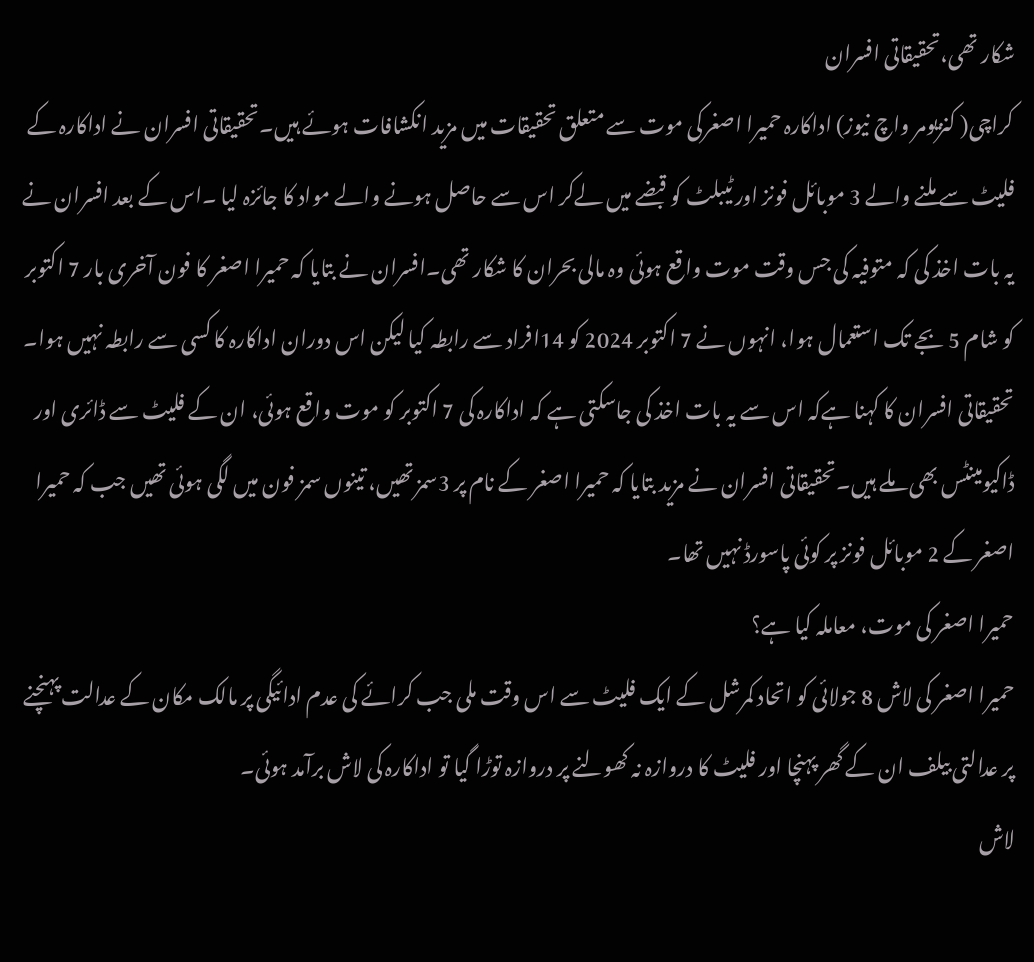شکار تھی،تحقیقاتی افسران
کراچی( کنزیومر واچ نیوز) اداکارہ حمیرا اصغرکی موت سے متعلق تحقیقات میں مزید انکشافات ہوئے ہیں۔تحقیقاتی افسران نے اداکارہ کے فلیٹ سے ملنے والے 3 موبائل فونز اور ٹیبلٹ کو قبضے میں لےکر اس سے حاصل ہونے والے مواد کا جائزہ لیا ۔اس کے بعد افسران نے یہ بات اخذ کی کہ متوفیہ کی جس وقت موت واقع ہوئی وہ مالی بحران کا شکار تھی۔افسران نے بتایا کہ حمیرا اصغر کا فون آخری بار 7 اکتوبر کو شام 5 بجے تک استعمال ہوا، انہوں نے 7 اکتوبر 2024 کو 14افراد سے رابطہ کیا لیکن اس دوران اداکارہ کا کسی سے رابطہ نہیں ہوا۔
تحقیقاتی افسران کا کہنا ہےکہ اس سے یہ بات اخذ کی جاسکتی ہے کہ اداکارہ کی 7 اکتوبر کو موت واقع ہوئی، ان کے فلیٹ سے ڈائری اور ڈاکیومینٹس بھی ملے ہیں۔تحقیقاتی افسران نے مزید بتایا کہ حمیرا اصغر کے نام پر 3سمز تھیں، تینوں سمز فون میں لگی ہوئی تھیں جب کہ حمیرا اصغر کے 2 موبائل فونز پر کوئی پاسورڈ نہیں تھا۔
حمیرا اصغر کی موت، معاملہ کیا ہے؟
حمیرا اصغر کی لاش 8 جولائی کو اتحاد کمرشل کے ایک فلیٹ سے اس وقت ملی جب کرائے کی عدم ادائیگی پر مالک مکان کے عدالت پہنچنے پر عدالتی بیلف ان کے گھر پہنچا اور فلیٹ کا دروازہ نہ کھولنے پر دروازہ توڑا گیا تو اداکارہ کی لاش برآمد ہوئی۔
لاش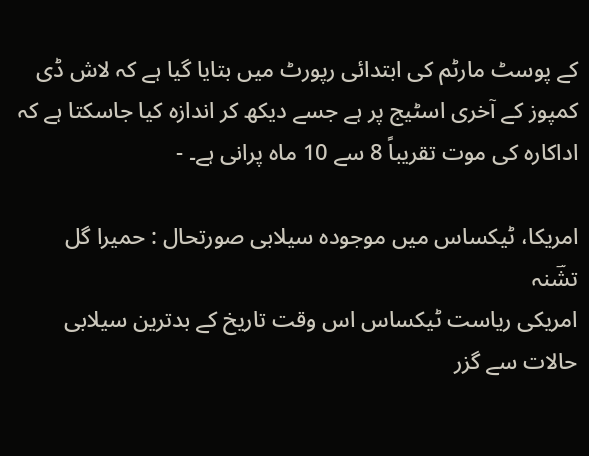کے پوسٹ مارٹم کی ابتدائی رپورٹ میں بتایا گیا ہے کہ لاش ڈی کمپوز کے آخری اسٹیج پر ہے جسے دیکھ کر اندازہ کیا جاسکتا ہے کہ اداکارہ کی موت تقریباً 8 سے 10 ماہ پرانی ہے۔ -

امریکا، ٹیکساس میں موجودہ سیلابی صورتحال : حمیرا گل تشؔنہ
امریکی ریاست ٹیکساس اس وقت تاریخ کے بدترین سیلابی حالات سے گزر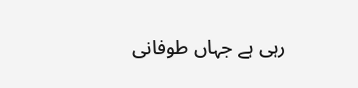رہی ہے جہاں طوفانی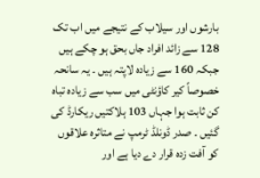بارشوں اور سیلاب کے نتیجے میں اب تک 128 سے زائد افراد جاں بحق ہو چکے ہیں جبکہ 160 سے زیادہ لاپتہ ہیں ۔ یہ سانحہ خصوصاً کیر کاؤنٹی میں سب سے زیادہ تباہ کن ثابت ہوا جہاں 103 ہلاکتیں ریکارڈ کی گئیں ۔ صدر ڈونلڈ ٹرمپ نے متاثرہ علاقوں کو آفت زدہ قرار دے دیا ہے اور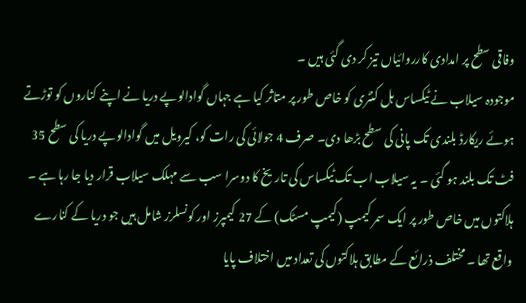وفاقی سطح پر امدادی کارروائیاں تیز کر دی گئی ہیں ۔
موجودہ سیلاب نے ٹیکساس ہل کنٹری کو خاص طور پر متاثر کیا ہے جہاں گوادالوپے دریا نے اپنے کناروں کو توڑتے ہوئے ریکارڈ بلندی تک پانی کی سطح بڑھا دی۔ صرف 4 جولائی کی رات کو، کیرویل میں گوادالوپے دریا کی سطح 35 فٹ تک بلند ہو گئی ۔ یہ سیلاب اب تک ٹیکساس کی تاریخ کا دوسرا سب سے مہلک سیلاب قرار دیا جا رہا ہے ۔
ہلاکتوں میں خاص طور پر ایک سمر کیمپ (کیمپ مسٹک) کے 27 کیمپرز اور کونسلرز شامل ہیں جو دریا کے کنارے واقع تھا ۔ مختلف ذرائع کے مطابق ہلاکتوں کی تعداد میں اختلاف پایا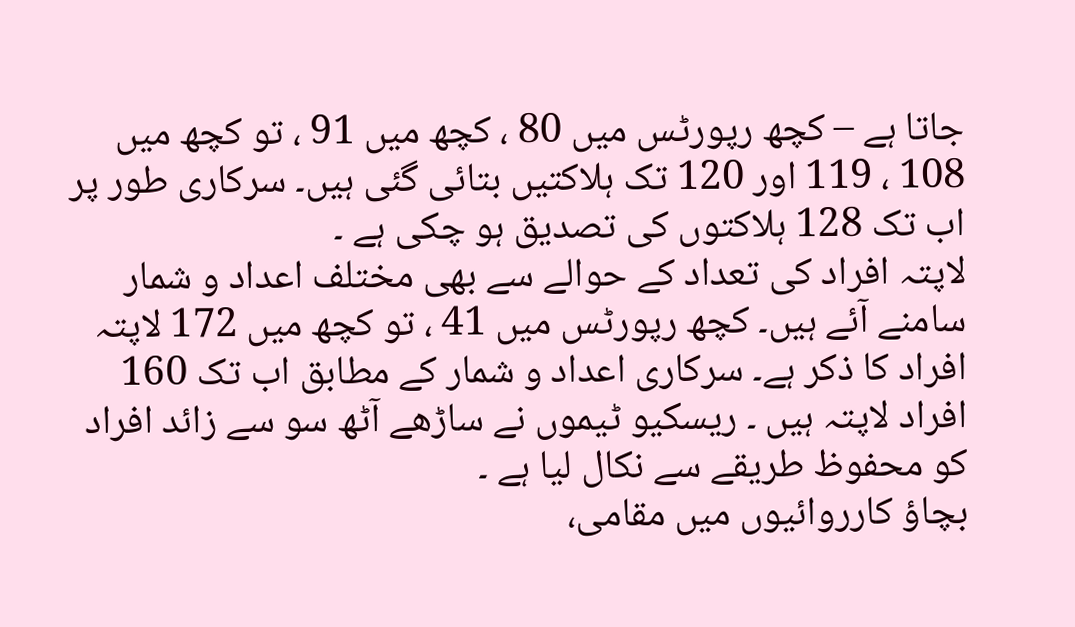جاتا ہے – کچھ رپورٹس میں 80 ، کچھ میں 91 ، تو کچھ میں 108 ، 119 اور 120 تک ہلاکتیں بتائی گئی ہیں۔ سرکاری طور پر اب تک 128 ہلاکتوں کی تصدیق ہو چکی ہے ۔
لاپتہ افراد کی تعداد کے حوالے سے بھی مختلف اعداد و شمار سامنے آئے ہیں۔ کچھ رپورٹس میں 41 ، تو کچھ میں 172 لاپتہ افراد کا ذکر ہے۔ سرکاری اعداد و شمار کے مطابق اب تک 160 افراد لاپتہ ہیں ۔ ریسکیو ٹیموں نے ساڑھے آٹھ سو سے زائد افراد کو محفوظ طریقے سے نکال لیا ہے ۔
بچاؤ کارروائیوں میں مقامی،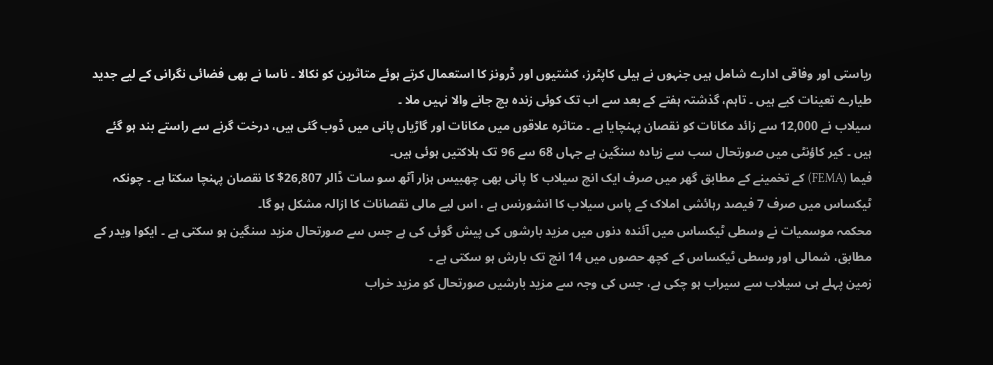ریاستی اور وفاقی ادارے شامل ہیں جنہوں نے ہیلی کاپٹرز، کشتیوں اور ڈرونز کا استعمال کرتے ہوئے متاثرین کو نکالا ۔ ناسا نے بھی فضائی نگرانی کے لیے جدید طیارے تعینات کیے ہیں ۔ تاہم، گذشتہ ہفتے کے بعد سے اب تک کوئی زندہ بچ جانے والا نہیں ملا ۔
سیلاب نے 12,000 سے زائد مکانات کو نقصان پہنچایا ہے ۔ متاثرہ علاقوں میں مکانات اور گاڑیاں پانی میں ڈوب گئی ہیں، درخت گرنے سے راستے بند ہو گئے ہیں ۔ کیر کاؤنٹی میں صورتحال سب سے زیادہ سنگین ہے جہاں 68 سے 96 تک ہلاکتیں ہوئی ہیں۔
فیما (FEMA) کے تخمینے کے مطابق گھر میں صرف ایک انچ سیلاب کا پانی بھی چھبیس ہزار آٹھ سو سات ڈالر 26,807$ کا نقصان پہنچا سکتا ہے ۔ چونکہ ٹیکساس میں صرف 7 فیصد رہائشی املاک کے پاس سیلاب کا انشورنس ہے ، اس لیے مالی نقصانات کا ازالہ مشکل ہو گا۔
محکمہ موسمیات نے وسطی ٹیکساس میں آئندہ دنوں میں مزید بارشوں کی پیش گوئی کی ہے جس سے صورتحال مزید سنگین ہو سکتی ہے ۔ ایکوا ویدر کے مطابق، شمالی اور وسطی ٹیکساس کے کچھ حصوں میں 14 انچ تک بارش ہو سکتی ہے ۔
زمین پہلے ہی سیلاب سے سیراب ہو چکی ہے، جس کی وجہ سے مزید بارشیں صورتحال کو مزید خراب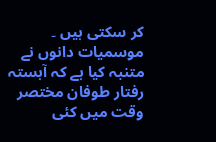کر سکتی ہیں ۔ موسمیات دانوں نے متنبہ کیا ہے کہ آہستہ رفتار طوفان مختصر وقت میں کئی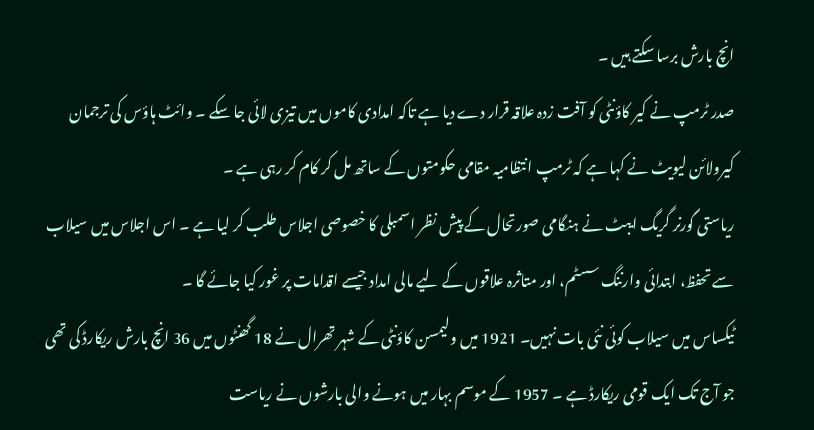انچ بارش برسا سکتے ہیں ۔
صدر ٹرمپ نے کیر کاؤنٹی کو آفت زدہ علاقہ قرار دے دیا ہے تاکہ امدادی کاموں میں تیزی لائی جا سکے ۔ وائٹ ہاؤس کی ترجمان کیرولائن لیویٹ نے کہا ہے کہ ٹرمپ انتظامیہ مقامی حکومتوں کے ساتھ مل کر کام کر رہی ہے ۔
ریاستی گورنر گریگ ایبٹ نے ہنگامی صورتحال کے پیش نظر اسمبلی کا خصوصی اجلاس طلب کر لیا ہے ۔ اس اجلاس میں سیلاب سے تحفظ، ابتدائی وارننگ سسٹم، اور متاثرہ علاقوں کے لیے مالی امداد جیسے اقدامات پر غور کیا جائے گا ۔
ٹیکساس میں سیلاب کوئی نئی بات نہیں۔ 1921 میں ولیمسن کاؤنٹی کے شہر تھرال نے 18 گھنٹوں میں 36 انچ بارش ریکارڈ کی تھی جو آج تک ایک قومی ریکارڈ ہے ۔ 1957 کے موسم بہار میں ہونے والی بارشوں نے ریاست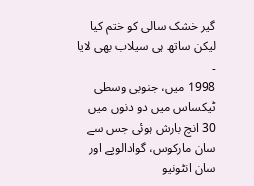گیر خشک سالی کو ختم کیا لیکن ساتھ ہی سیلاب بھی لایا ۔
1998 میں، جنوبی وسطی ٹیکساس میں دو دنوں میں 30 انچ بارش ہوئی جس سے سان مارکوس، گوادالوپے اور سان انٹونیو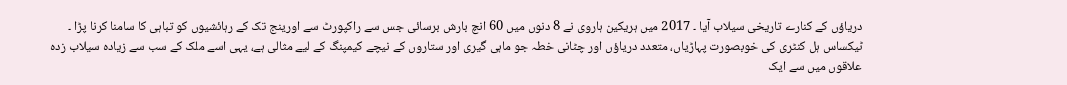دریاؤں کے کنارے تاریخی سیلاب آیا ۔ 2017 میں ہریکین ہاروی نے 8 دنوں میں 60 انچ بارش برسائی جس سے راکپورٹ سے اورینج تک کے رہائشیوں کو تباہی کا سامنا کرنا پڑا ۔
ٹیکساس ہل کنٹری کی خوبصورت پہاڑیاں، متعدد دریاؤں اور چٹانی خطہ جو ماہی گیری اور ستاروں کے نیچے کیمپنگ کے لیے مثالی ہے، یہی اسے ملک کے سب سے زیادہ سیلاب زدہ علاقوں میں سے ایک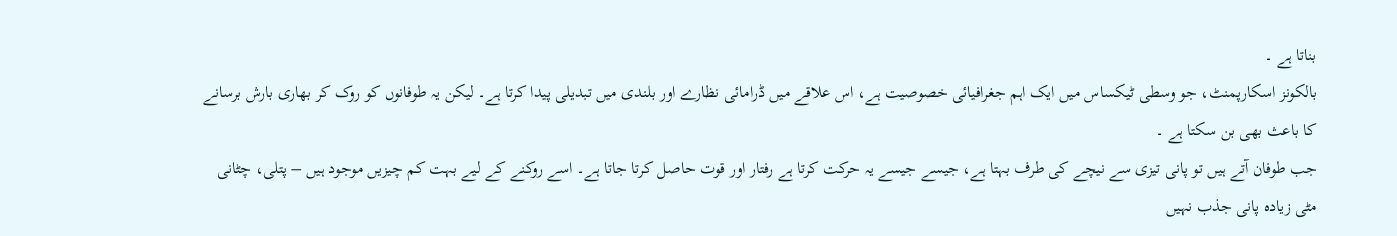بناتا ہے ۔
بالکونز اسکارپمنٹ، جو وسطی ٹیکساس میں ایک اہم جغرافیائی خصوصیت ہے، اس علاقے میں ڈرامائی نظارے اور بلندی میں تبدیلی پیدا کرتا ہے۔ لیکن یہ طوفانوں کو روک کر بھاری بارش برسانے کا باعث بھی بن سکتا ہے ۔
جب طوفان آتے ہیں تو پانی تیزی سے نیچے کی طرف بہتا ہے، جیسے جیسے یہ حرکت کرتا ہے رفتار اور قوت حاصل کرتا جاتا ہے۔ اسے روکنے کے لیے بہت کم چیزیں موجود ہیں – پتلی، چٹانی مٹی زیادہ پانی جذب نہیں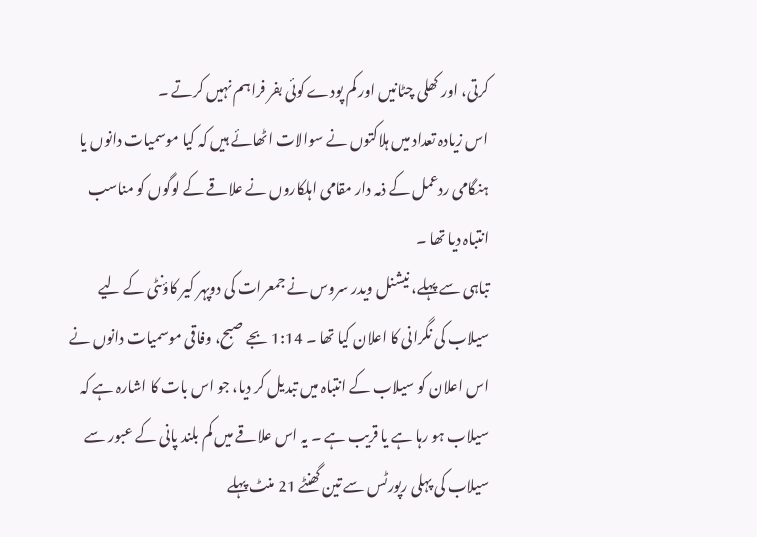کرتی، اور کھلی چٹانیں اور کم پودے کوئی بفر فراہم نہیں کرتے ۔
اس زیادہ تعداد میں ہلاکتوں نے سوالات اٹھائے ہیں کہ کیا موسمیات دانوں یا ہنگامی ردعمل کے ذمہ دار مقامی اہلکاروں نے علاقے کے لوگوں کو مناسب انتباہ دیا تھا ۔
تباہی سے پہلے، نیشنل ویدر سروس نے جمعرات کی دوپہر کیر کاؤنٹی کے لیے سیلاب کی نگرانی کا اعلان کیا تھا ۔ 1:14 بجے صبح، وفاقی موسمیات دانوں نے اس اعلان کو سیلاب کے انتباہ میں تبدیل کر دیا، جو اس بات کا اشارہ ہے کہ سیلاب ہو رہا ہے یا قریب ہے ۔ یہ اس علاقے میں کم بلند پانی کے عبور سے سیلاب کی پہلی رپورٹس سے تین گھنٹے 21 منٹ پہلے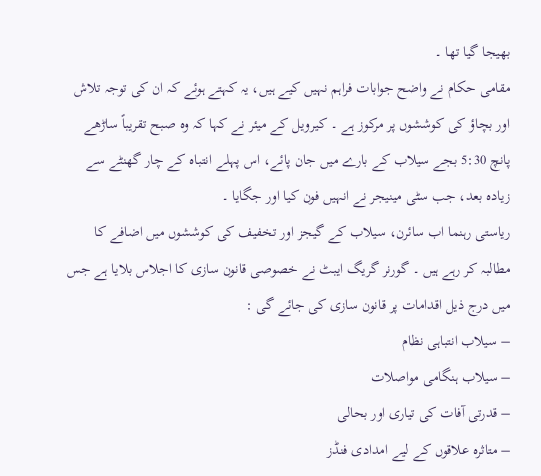بھیجا گیا تھا ۔
مقامی حکام نے واضح جوابات فراہم نہیں کیے ہیں، یہ کہتے ہوئے کہ ان کی توجہ تلاش اور بچاؤ کی کوششوں پر مرکوز ہے ۔ کیرویل کے میئر نے کہا کہ وہ صبح تقریباً ساڑھے پانچ 5:30 بجے سیلاب کے بارے میں جان پائے، اس پہلے انتباہ کے چار گھنٹے سے زیادہ بعد، جب سٹی مینیجر نے انہیں فون کیا اور جگایا ۔
ریاستی رہنما اب سائرن، سیلاب کے گیجز اور تخفیف کی کوششوں میں اضافے کا مطالبہ کر رہے ہیں ۔ گورنر گریگ ایبٹ نے خصوصی قانون سازی کا اجلاس بلایا ہے جس میں درج ذیل اقدامات پر قانون سازی کی جائے گی :
– سیلاب انتباہی نظام
– سیلاب ہنگامی مواصلات
– قدرتی آفات کی تیاری اور بحالی
– متاثرہ علاقوں کے لیے امدادی فنڈز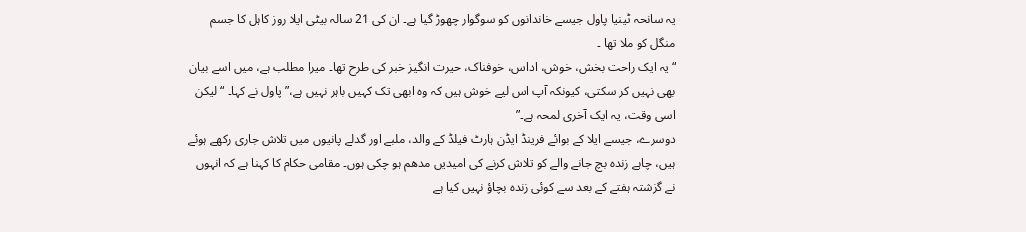یہ سانحہ ٹینیا پاول جیسے خاندانوں کو سوگوار چھوڑ گیا ہے۔ ان کی 21 سالہ بیٹی ایلا روز کاہل کا جسم منگل کو ملا تھا ۔
“یہ ایک راحت بخش، خوش، اداس، خوفناک، حیرت انگیز خبر کی طرح تھا۔ میرا مطلب ہے، میں اسے بیان بھی نہیں کر سکتی، کیونکہ آپ اس لیے خوش ہیں کہ وہ ابھی تک کہیں باہر نہیں ہے،” پاول نے کہا۔ “لیکن اسی وقت، یہ ایک آخری لمحہ ہے۔”
دوسرے، جیسے ایلا کے بوائے فرینڈ ایڈن ہارٹ فیلڈ کے والد، ملبے اور گدلے پانیوں میں تلاش جاری رکھے ہوئے ہیں، چاہے زندہ بچ جانے والے کو تلاش کرنے کی امیدیں مدھم ہو چکی ہوں۔ مقامی حکام کا کہنا ہے کہ انہوں نے گزشتہ ہفتے کے بعد سے کوئی زندہ بچاؤ نہیں کیا ہے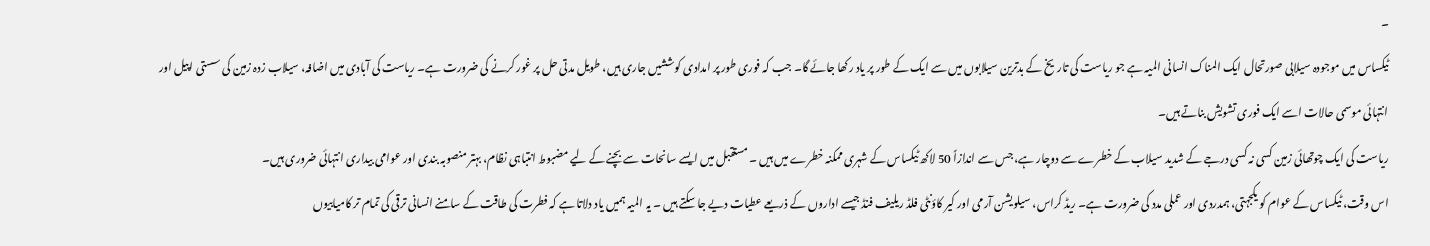۔
ٹیکساس میں موجودہ سیلابی صورتحال ایک المناک انسانی المیہ ہے جو ریاست کی تاریخ کے بدترین سیلابوں میں سے ایک کے طور پر یاد رکھا جائے گا۔ جب کہ فوری طور پر امدادی کوششیں جاری ہیں، طویل مدتی حل پر غور کرنے کی ضرورت ہے۔ ریاست کی آبادی میں اضافہ، سیلاب زدہ زمین کی سستی اپیل اور انتہائی موسمی حالات اسے ایک فوری تشویش بناتے ہیں۔
ریاست کی ایک چوتھائی زمین کسی نہ کسی درجے کے شدید سیلاب کے خطرے سے دوچار ہے، جس سے اندازاً 50 لاکھ ٹیکساس کے شہری ممکنہ خطرے میں ہیں ۔ مستقبل میں ایسے سانحات سے بچنے کے لیے مضبوط انتباہی نظام، بہتر منصوبہ بندی اور عوامی بیداری انتہائی ضروری ہیں۔
اس وقت، ٹیکساس کے عوام کو یکجہتی، ہمدردی اور عملی مدد کی ضرورت ہے۔ ریڈ کراس، سیلویشن آرمی اور کیر کاؤنٹی فلڈ ریلیف فنڈ جیسے اداروں کے ذریعے عطیات دیے جا سکتے ہیں ۔ یہ المیہ ہمیں یاد دلاتا ہے کہ فطرت کی طاقت کے سامنے انسانی ترقی کی تمام تر کامیابیوں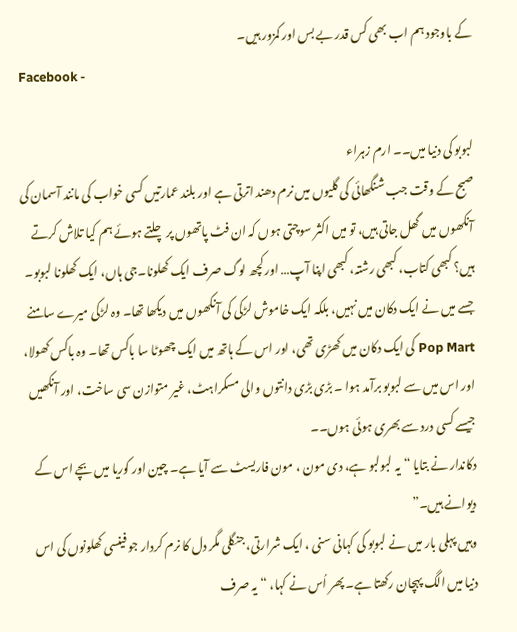کے باوجود ہم اب بھی کس قدر بے بس اور کمزور ہیں۔
Facebook -

لبوبو کی دنیا میں۔۔ ارم زہراء
صبح کے وقت جب شنگھائی کی گلیوں میں نرم دھند اترتی ہے اور بلند عمارتیں کسی خواب کی مانند آسمان کی آنکھوں میں گھل جاتی ہیں، تو میں اکثر سوچتی ہوں کہ ان فٹ پاتھوں پر چلتے ہوئے ہم کیا تلاش کرتے ہیں؟ کبھی کتاب، کبھی رشتہ، کبھی اپنا آپ… اور کچھ لوگ صرف ایک کھلونا۔جی ہاں، ایک کھلونا لبوبو۔
جسے میں نے ایک دکان میں نہیں، بلکہ ایک خاموش لڑکی کی آنکھوں میں دیکھا تھا۔ وہ لڑکی میرے سامنے Pop Mart کی ایک دکان میں کھڑی تھی، اور اس کے ہاتھ میں ایک چھوٹا سا باکس تھا۔ وہ باکس کھولا، اور اس میں سے لبوبو برآمد ہوا ۔ بڑی بڑی دانتوں والی مسکراہٹ، غیر متوازن سی ساخت، اور آنکھیں جیسے کسی درد سے بھری ہوئی ہوں۔۔
دکاندار نے بتایا “یہ لبولبو ہے، دی مون ، مون فاریسٹ سے آیا ہے۔ چین اور کوریا میں بچے اس کے دیوانے ہیں۔”
وہیں پہلی بار میں نے لبوبو کی کہانی سنی ، ایک شرارتی، جنگلی مگر دل کا نرم کردار جو فینسی کھلونوں کی اس دنیا میں الگ پہچان رکھتا ہے۔ پھر اُس نے کہا، “یہ صرف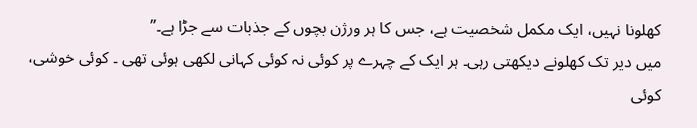کھلونا نہیں، ایک مکمل شخصیت ہے، جس کا ہر ورژن بچوں کے جذبات سے جڑا ہے۔”
میں دیر تک کھلونے دیکھتی رہی۔ ہر ایک کے چہرے پر کوئی نہ کوئی کہانی لکھی ہوئی تھی ۔ کوئی خوشی، کوئی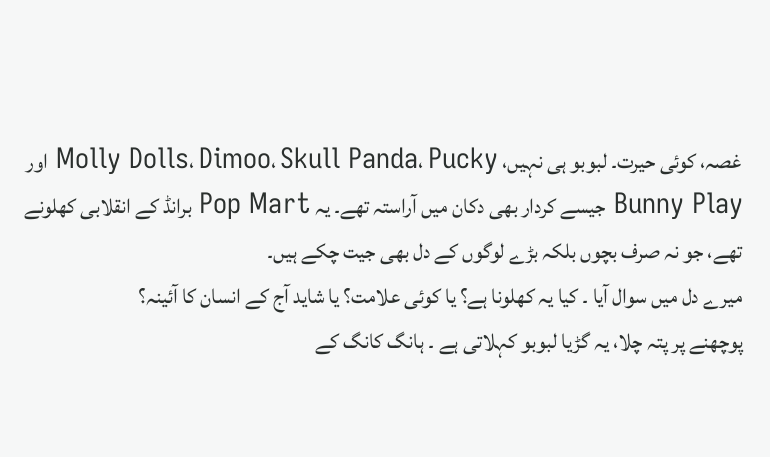غصہ، کوئی حیرت۔ لبوبو ہی نہیں، Molly Dolls، Dimoo، Skull Panda، Pucky اور Bunny Play جیسے کردار بھی دکان میں آراستہ تھے۔ یہ Pop Mart برانڈ کے انقلابی کھلونے تھے، جو نہ صرف بچوں بلکہ بڑے لوگوں کے دل بھی جیت چکے ہیں۔
میرے دل میں سوال آیا ۔ کیا یہ کھلونا ہے؟ یا کوئی علامت؟ یا شاید آج کے انسان کا آئینہ؟
پوچھنے پر پتہ چلا، یہ گڑیا لبوبو کہلاتی ہے ۔ ہانگ کانگ کے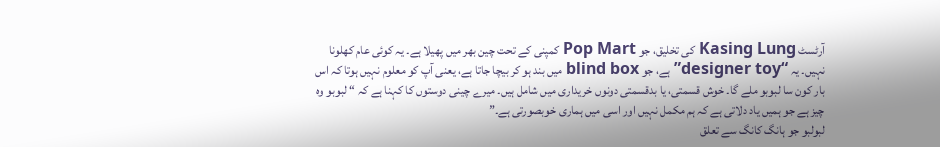آرٹسٹ Kasing Lung کی تخلیق، جو Pop Mart کمپنی کے تحت چین بھر میں پھیلا ہے۔ یہ کوئی عام کھلونا نہیں۔ یہ “designer toy” ہے، جو blind box میں بند ہو کر بیچا جاتا ہے، یعنی آپ کو معلوم نہیں ہوتا کہ اس بار کون سا لبوبو ملے گا۔ خوش قسمتی، یا بدقسمتی دونوں خریداری میں شامل ہیں۔ میرے چینی دوستوں کا کہنا ہے کہ “ لبوبو وہ چیز ہے جو ہمیں یاد دلاتی ہے کہ ہم مکمل نہیں اور اسی میں ہماری خوبصورتی ہے۔”
لبولبو جو ہانگ کانگ سے تعلق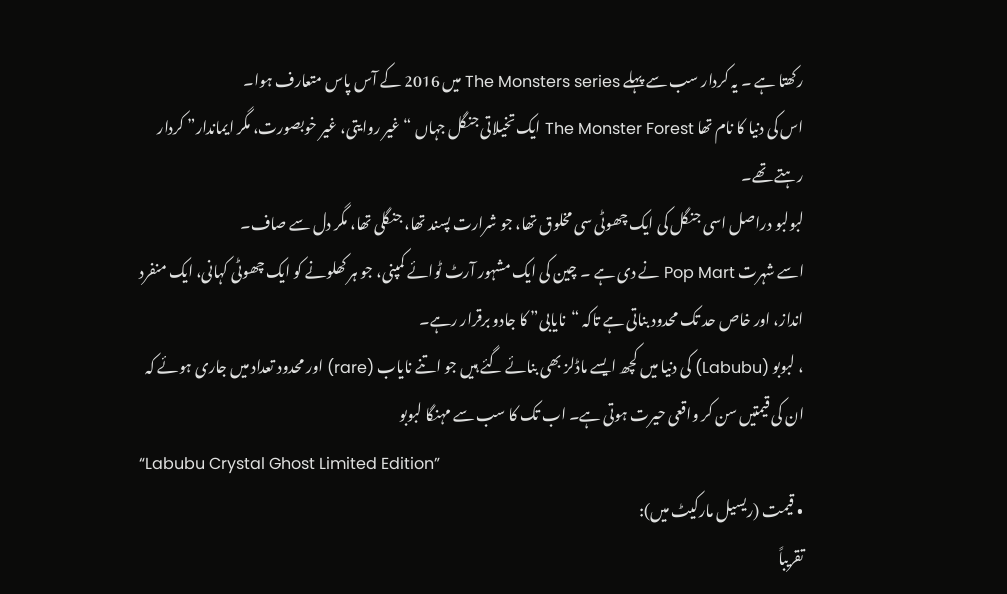رکھتا ہے ۔ یہ کردار سب سے پہلے The Monsters series میں 2016 کے آس پاس متعارف ہوا۔
اس کی دنیا کا نام تھا The Monster Forest ایک تخیلاتی جنگل جہاں “غیر روایتی، غیر خوبصورت، مگر ایماندار” کردار رہتے تھے۔
لبولبو دراصل اسی جنگل کی ایک چھوٹی سی مخلوق تھا، جو شرارت پسند تھا، جنگلی تھا، مگر دل سے صاف۔
اسے شہرت Pop Mart نے دی ہے ۔ چین کی ایک مشہور آرٹ ٹوائے کمپنی، جو ہر کھلونے کو ایک چھوٹی کہانی، ایک منفرد انداز، اور خاص حد تک محدود بناتی ہے تاکہ “نایابی” کا جادو برقرار رہے۔
، لبوبو (Labubu) کی دنیا میں کچھ ایسے ماڈلز بھی بنائے گئے ہیں جو اتنے نایاب (rare) اور محدود تعداد میں جاری ہوئے کہ ان کی قیمتیں سن کر واقعی حیرت ہوتی ہے۔ اب تک کا سب سے مہنگا لبوبو
“Labubu Crystal Ghost Limited Edition”
• قیمت (ریسیل مارکیٹ میں):
تقریباً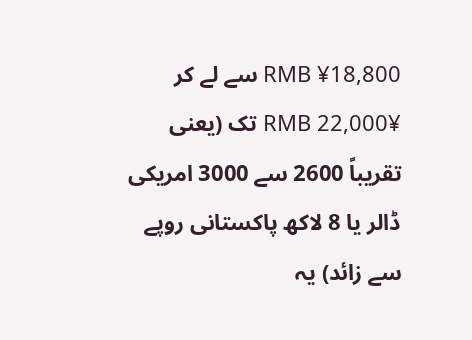¥18,800 RMB سے لے کر ¥22,000 RMB تک (یعنی تقریباً 2600 سے 3000 امریکی ڈالر یا 8 لاکھ پاکستانی روپے سے زائد) یہ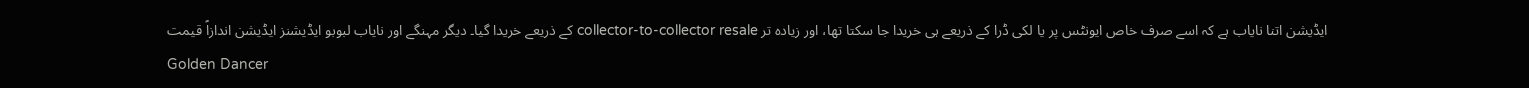ایڈیشن اتنا نایاب ہے کہ اسے صرف خاص ایونٹس پر یا لکی ڈرا کے ذریعے ہی خریدا جا سکتا تھا، اور زیادہ تر collector-to-collector resale کے ذریعے خریدا گیا۔ دیگر مہنگے اور نایاب لبوبو ایڈیشنز ایڈیشن اندازاً قیمت
Golden Dancer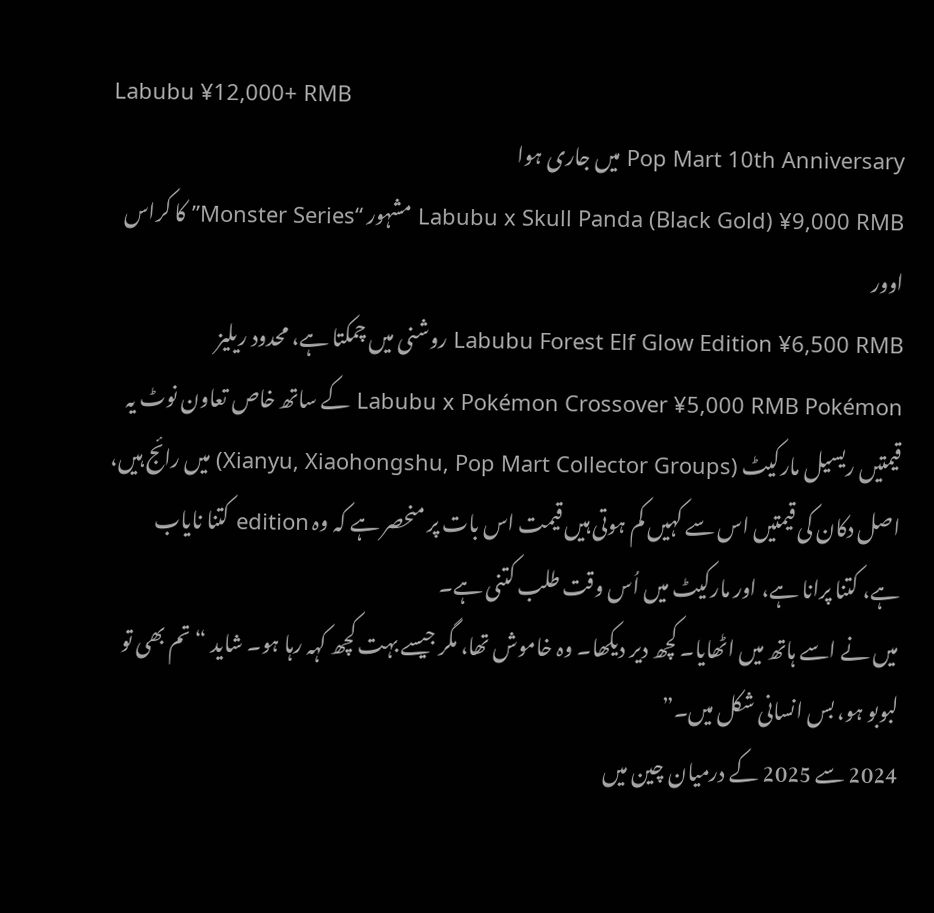Labubu ¥12,000+ RMB
Pop Mart 10th Anniversary میں جاری ہوا
Labubu x Skull Panda (Black Gold) ¥9,000 RMB مشہور “Monster Series” کا کراس اوور
Labubu Forest Elf Glow Edition ¥6,500 RMB روشنی میں چمکتا ہے، محدود ریلیز
Labubu x Pokémon Crossover ¥5,000 RMB Pokémon کے ساتھ خاص تعاون نوٹ یہ قیمتیں ریسیل مارکیٹ (Xianyu, Xiaohongshu, Pop Mart Collector Groups) میں رائج ہیں، اصل دکان کی قیمتیں اس سے کہیں کم ہوتی ہیں قیمت اس بات پر منحصر ہے کہ وہ edition کتنا نایاب ہے، کتنا پرانا ہے، اور مارکیٹ میں اُس وقت طلب کتنی ہے۔
میں نے اسے ہاتھ میں اٹھایا۔ کچھ دیر دیکھا۔ وہ خاموش تھا، مگر جیسے بہت کچھ کہہ رہا ہو۔ شاید “تم بھی تو لبوبو ہو، بس انسانی شکل میں۔”
2024 سے 2025 کے درمیان چین میں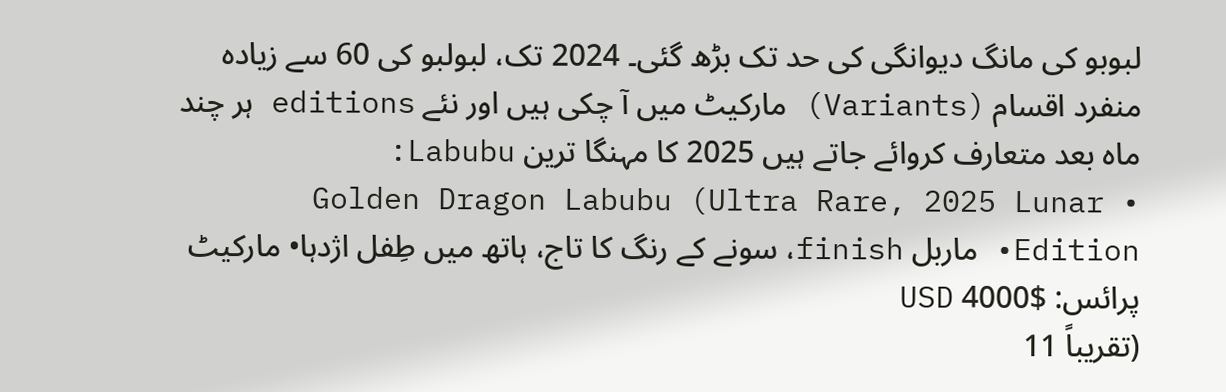لبوبو کی مانگ دیوانگی کی حد تک بڑھ گئی۔ 2024 تک، لبولبو کی 60 سے زیادہ منفرد اقسام (Variants) مارکیٹ میں آ چکی ہیں اور نئے editions ہر چند ماہ بعد متعارف کروائے جاتے ہیں 2025 کا مہنگا ترین Labubu:
• Golden Dragon Labubu (Ultra Rare, 2025 Lunar Edition• ماربل finish، سونے کے رنگ کا تاج، ہاتھ میں طِفل اژدہا• مارکیٹ پرائس: $4000 USD
(تقریباً 11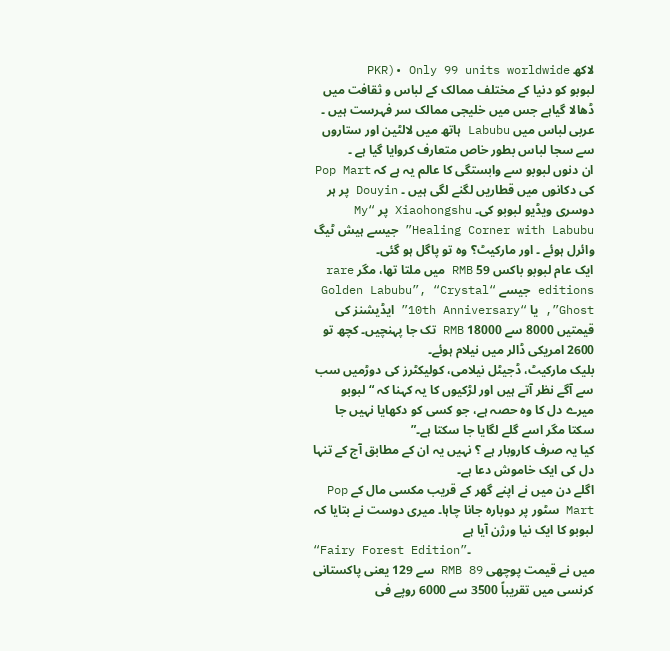لاکھ PKR)• Only 99 units worldwide
لبوبو کو دنیا کے مختلف ممالک کے لباس و ثقافت میں ڈھالا گیاہے جس میں خلیجی ممالک سر فہرست ہیں ۔ عربی لباس میں Labubu ہاتھ میں لالٹین اور ستاروں سے سجا لباس بطور خاص متعارف کروایا گیا ہے ۔
ان دنوں لبوبو سے وابستگی کا عالم یہ ہے کہ Pop Mart کی دکانوں میں قطاریں لگنے لگی ہیں ۔ Douyin پر ہر دوسری ویڈیو لبوبو کی۔ Xiaohongshu پر “My Healing Corner with Labubu” جیسے ہیش ٹیگ وائرل ہوئے ۔ اور مارکیٹ؟ وہ تو پاگل ہو گئی۔
ایک عام لبوبو باکس 59 RMB میں ملتا تھا، مگر rare editions جیسے “Golden Labubu”, “Crystal Ghost”, یا “10th Anniversary” ایڈیشنز کی قیمتیں 8000 سے 18000 RMB تک جا پہنچیں۔ کچھ تو 2600 امریکی ڈالر میں نیلام ہوئے۔
بلیک مارکیٹ، ڈجیٹل نیلامی، کولیکٹرز کی دوڑمیں سب سے آگے نظر آتے ہیں اور لڑکیوں کا یہ کہنا کہ “لبوبو میرے دل کا وہ حصہ ہے، جو کسی کو دکھایا نہیں جا سکتا مگر اسے گلے لگایا جا سکتا ہے۔”
کیا یہ صرف کاروبار ہے ؟ نہیں یہ ان کے مطابق آج کے تنہا دل کی ایک خاموش دعا ہے۔
اگلے دن میں نے اپنے گھر کے قریب مکسی مال کے Pop Mart سٹور پر دوبارہ جانا چاہا۔ میری دوست نے بتایا کہ لبوبو کا ایک نیا ورژن آیا ہے
“Fairy Forest Edition”۔
میں نے قیمت پوچھی RMB 89 سے 129 یعنی پاکستانی کرنسی میں تقریباً 3500 سے 6000 روپے فی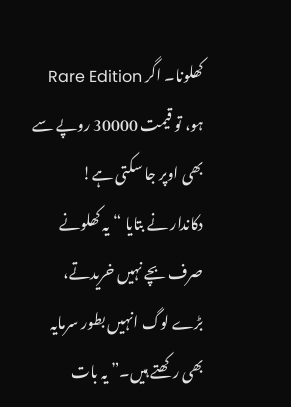کھلونا۔ اگر Rare Edition ہو، تو قیمت 30000 روپے سے بھی اوپر جا سکتی ہے!
دکاندار نے بتایا “یہ کھلونے صرف بچے نہیں خریدتے، بڑے لوگ انہیں بطور سرمایہ بھی رکھتے ہیں۔” یہ بات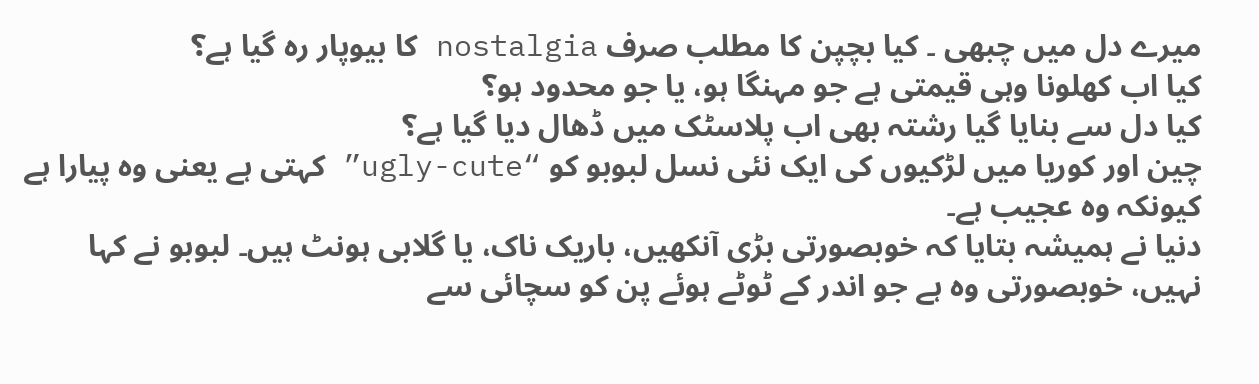میرے دل میں چبھی ۔ کیا بچپن کا مطلب صرف nostalgia کا بیوپار رہ گیا ہے؟
کیا اب کھلونا وہی قیمتی ہے جو مہنگا ہو، یا جو محدود ہو؟
کیا دل سے بنایا گیا رشتہ بھی اب پلاسٹک میں ڈھال دیا گیا ہے؟
چین اور کوریا میں لڑکیوں کی ایک نئی نسل لبوبو کو “ugly-cute” کہتی ہے یعنی وہ پیارا ہے کیونکہ وہ عجیب ہے۔
دنیا نے ہمیشہ بتایا کہ خوبصورتی بڑی آنکھیں، باریک ناک، یا گلابی ہونٹ ہیں۔ لبوبو نے کہا نہیں، خوبصورتی وہ ہے جو اندر کے ٹوٹے ہوئے پن کو سچائی سے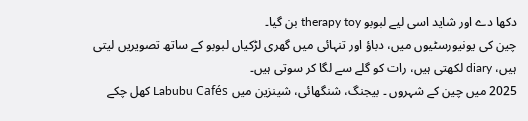دکھا دے اور شاید اسی لیے لبوبو therapy toy بن گیا۔
چین کی یونیورسٹیوں میں، دباؤ اور تنہائی میں گھری لڑکیاں لبوبو کے ساتھ تصویریں لیتی ہیں، diary لکھتی ہیں، رات کو گلے سے لگا کر سوتی ہیں۔
2025 میں چین کے شہروں ۔ بیجنگ، شنگھائی، شینزین میں Labubu Cafés کھل چکے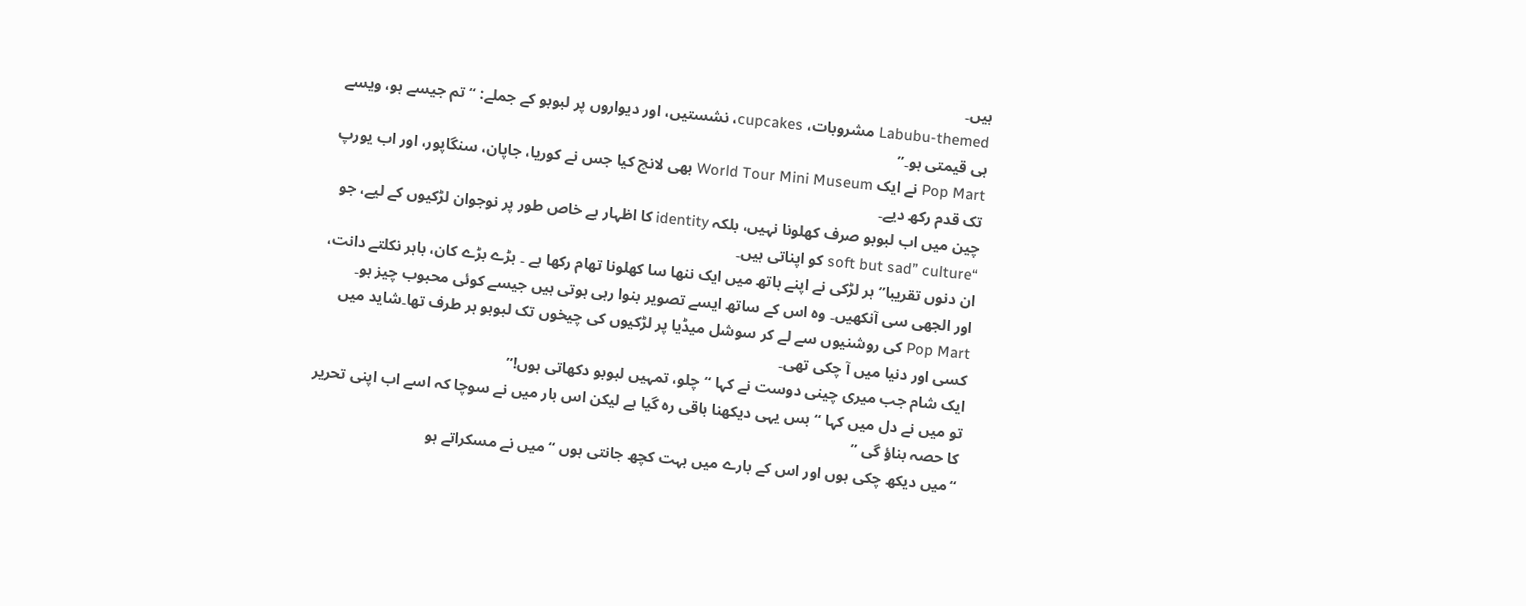ہیں۔
Labubu-themed مشروبات، cupcakes، نشستیں، اور دیواروں پر لبوبو کے جملے: “تم جیسے ہو، ویسے ہی قیمتی ہو۔”
Pop Mart نے ایک World Tour Mini Museum بھی لانچ کیا جس نے کوریا، جاپان، سنگاپور، اور اب یورپ تک قدم رکھ دیے۔
چین میں اب لبوبو صرف کھلونا نہیں، بلکہ identity کا اظہار ہے خاص طور پر نوجوان لڑکیوں کے لیے، جو “soft but sad” culture کو اپناتی ہیں۔
ان دنوں تقریبا” ہر لڑکی نے اپنے ہاتھ میں ایک ننھا سا کھلونا تھام رکھا ہے ۔ بڑے بڑے کان، باہر نکلتے دانت، اور الجھی سی آنکھیں۔ وہ اس کے ساتھ ایسے تصویر بنوا رہی ہوتی ہیں جیسے کوئی محبوب چیز ہو۔
Pop Mart کی روشنیوں سے لے کر سوشل میڈیا پر لڑکیوں کی چیخوں تک لبوبو ہر طرف تھا۔شاید میں کسی اور دنیا میں آ چکی تھی۔
ایک شام جب میری چینی دوست نے کہا “چلو، تمہیں لبوبو دکھاتی ہوں!”
تو میں نے دل میں کہا “بس یہی دیکھنا باقی رہ گیا ہے لیکن اس بار میں نے سوچا کہ اسے اب اپنی تحریر کا حصہ بناؤ گی ”
“میں دیکھ چکی ہوں اور اس کے بارے میں بہت کچھ جانتی ہوں “ میں نے مسکراتے ہو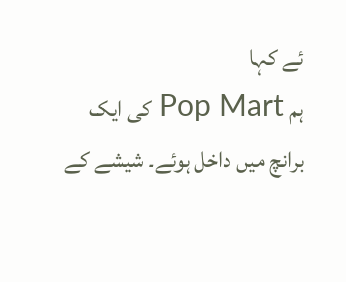ئے کہا
ہم Pop Mart کی ایک برانچ میں داخل ہوئے۔ شیشے کے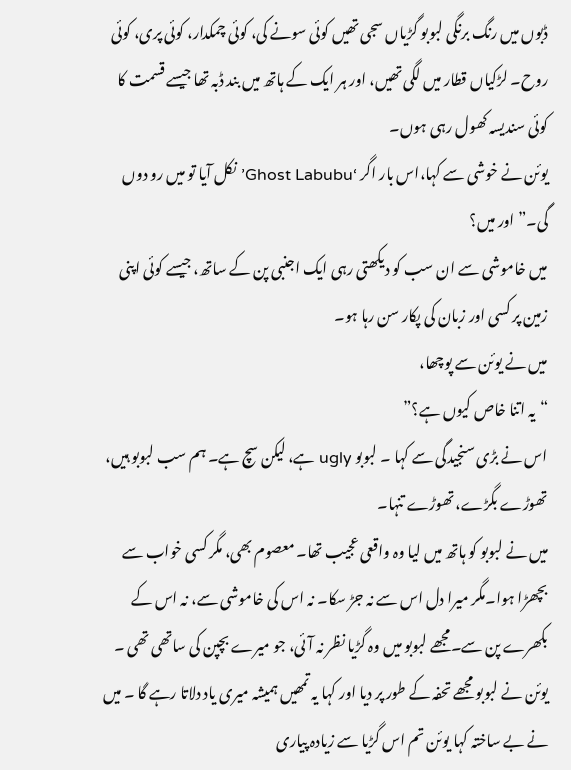ڈبوں میں رنگ برنگی لبوبو گڑیاں سجی تھیں کوئی سونے کی، کوئی چمکدار، کوئی پری، کوئی روح۔ لڑکیاں قطار میں لگی تھیں، اور ہر ایک کے ہاتھ میں بند ڈبہ تھا جیسے قسمت کا کوئی سندیسہ کھول رہی ہوں۔
یوئن نے خوشی سے کہا،اس بار اگر ‘Ghost Labubu’ نکل آیا تو میں رو دوں گی۔”اور میں؟
میں خاموشی سے ان سب کو دیکھتی رہی ایک اجنبی پن کے ساتھ، جیسے کوئی اپنی زمین پر کسی اور زبان کی پکار سن رہا ہو۔
میں نے یوئن سے پوچھا،
“یہ اتنا خاص کیوں ہے؟”
اس نے بڑی سنجیدگی سے کہا ۔ لبوبو ugly ہے، لیکن سچ ہے۔ ہم سب لبوبو ہیں، تھوڑے بگڑے، تھوڑے تنہا۔
میں نے لبوبو کو ہاتھ میں لیا وہ واقعی عجیب تھا۔ معصوم بھی، مگر کسی خواب سے بچھڑا ہوا۔مگر میرا دل اس سے نہ جڑ سکا۔ نہ اس کی خاموشی سے، نہ اس کے بکھرے پن سے۔مجھے لبوبو میں وہ گڑیا نظر نہ آئی، جو میرے بچپن کی ساتھی تھی ۔
یوئن نے لبوبو مجھے تحفہ کے طور پر دیا اور کہا یہ تمھیں ہمیشہ میری یاد دلاتا رہے گا ۔ میں نے بے ساختہ کہا یوئن تم اس گڑیا سے زیادہ پیاری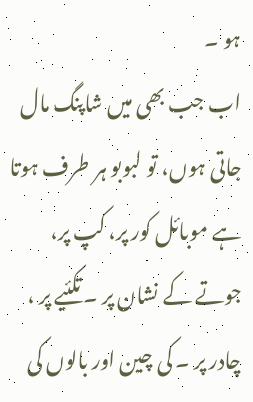ہو ۔
اب جب بھی میں شاپنگ مال جاتی ہوں، تو لبوبو ہر طرف ہوتا ہے موبائل کور پر، کپ پر، جوتے کے نشان پر ۔ تکئیے پر ، چادر پر ۔ کی چین اور بالوں کی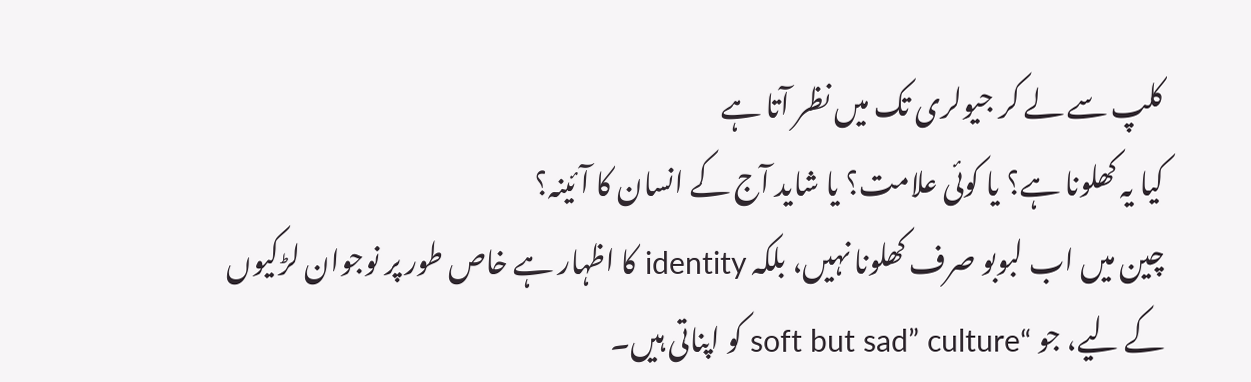کلپ سے لے کر جیولری تک میں نظر آتا ہے
کیا یہ کھلونا ہے؟ یا کوئی علامت؟ یا شاید آج کے انسان کا آئینہ؟
چین میں اب لبوبو صرف کھلونا نہیں، بلکہ identity کا اظہار ہے خاص طور پر نوجوان لڑکیوں کے لیے، جو “soft but sad” culture کو اپناتی ہیں۔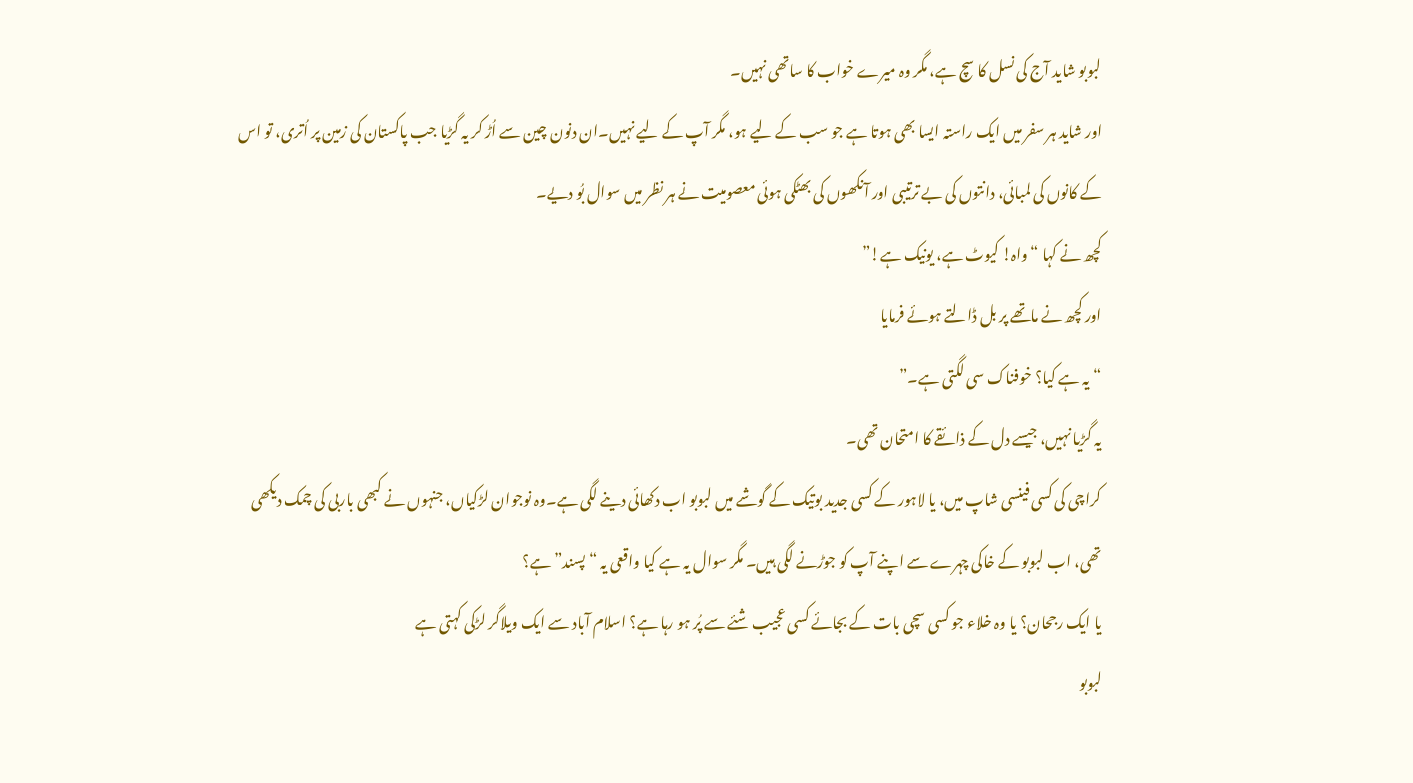لبوبو شاید آج کی نسل کا سچ ہے، مگر وہ میرے خواب کا ساتھی نہیں۔
اور شاید ہر سفر میں ایک راستہ ایسا بھی ہوتا ہے جو سب کے لیے ہو، مگر آپ کے لیے نہیں۔ان دنون چین سے اُڑ کر یہ گڑیا جب پاکستان کی زمین پر اُتری، تو اس کے کانوں کی لمبائی، دانتوں کی بے ترتیبی اور آنکھوں کی بھٹکی ہوئی معصومیت نے ہر نظر میں سوال بُو دیے۔
کچھ نے کہا “واہ! کیوٹ ہے، یونیک ہے!”
اور کچھ نے ماتھے پر بل ڈالتے ہوئے فرمایا
“یہ ہے کیا؟ خوفناک سی لگتی ہے۔”
یہ گڑیا نہیں، جیسے دل کے ذائقے کا امتحان تھی۔
کراچی کی کسی فینسی شاپ میں، یا لاہور کے کسی جدید بوتیک کے گوشے میں لبوبو اب دکھائی دینے لگی ہے۔وہ نوجوان لڑکیاں، جنہوں نے کبھی باربی کی چمک دیکھی تھی، اب لبوبو کے خاکی چہرے سے اپنے آپ کو جوڑنے لگی ہیں۔ مگر سوال یہ ہے کیا واقعی یہ “پسند” ہے؟
یا ایک رجحان؟ یا وہ خلاء جو کسی سچی بات کے بجائے کسی عجیب شئے سے پُر ہو رہا ہے؟ اسلام آباد سے ایک ویلاگر لڑکی کہتی ہے
لبوبو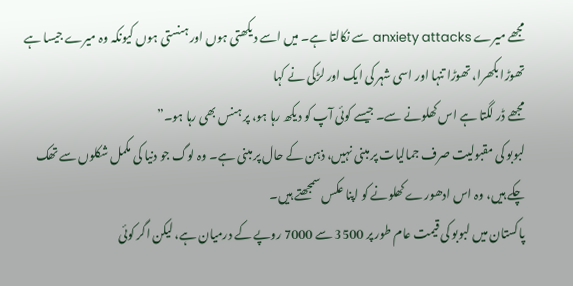مجھے میرے anxiety attacks سے نکالتا ہے۔ میں اسے دیکھتی ہوں اور ہنستی ہوں کیونکہ وہ میرے جیسا ہے تھوڑا بکھرا، تھوڑا تنہا اور اسی شہر کی ایک اور لڑکی نے کہا
مجھے ڈر لگتا ہے اس کھلونے سے۔ جیسے کوئی آپ کو دیکھ رہا ہو، پر ہنس بھی رہا ہو۔”
لبوبو کی مقبولیت صرف جمالیات پر مبنی نہیں، ذہن کے حال پر مبنی ہے۔ وہ لوگ جو دنیا کی مکمل شکلوں سے تھک چکے ہیں، وہ اس ادھورے کھلونے کو اپنا عکس سمجھتے ہیں۔
پاکستان میں لبوبو کی قیمت عام طور پر 3500 سے 7000 روپے کے درمیان ہے، لیکن اگر کوئی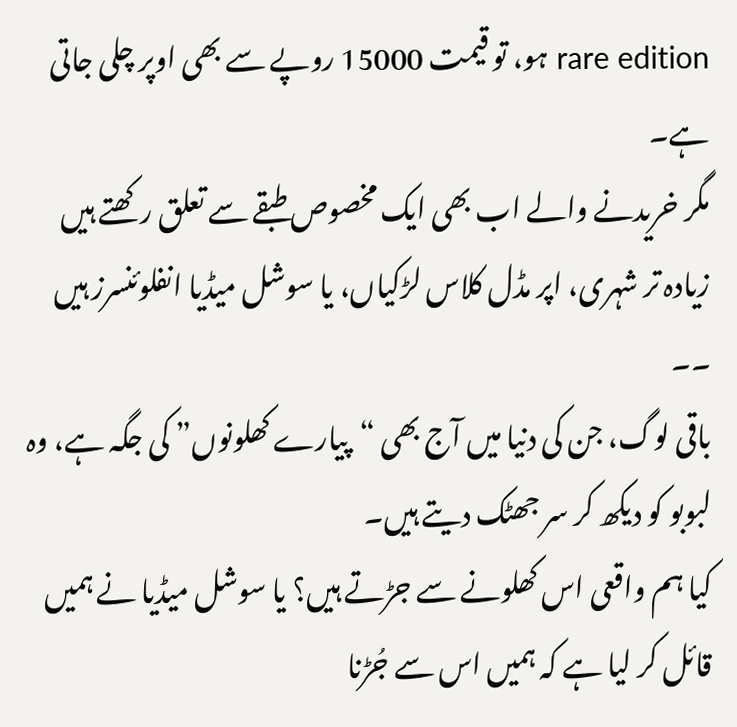rare edition ہو، تو قیمت 15000 روپے سے بھی اوپر چلی جاتی ہے۔
مگر خریدنے والے اب بھی ایک مخصوص طبقے سے تعلق رکھتے ہیں زیادہ تر شہری، اپر مڈل کلاس لڑکیاں، یا سوشل میڈیا انفلوئنسرز ہیں ۔۔
باقی لوگ، جن کی دنیا میں آج بھی “پیارے کھلونوں” کی جگہ ہے، وہ لبوبو کو دیکھ کر سر جھٹک دیتے ہیں۔
کیا ہم واقعی اس کھلونے سے جڑتے ہیں؟ یا سوشل میڈیا نے ہمیں قائل کر لیا ہے کہ ہمیں اس سے جُڑنا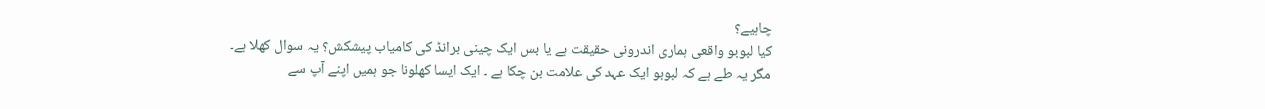چاہیے؟
کیا لبوبو واقعی ہماری اندرونی حقیقت ہے یا بس ایک چینی برانڈ کی کامیاب پیشکش؟ یہ سوال کھلا ہے۔
مگر یہ طے ہے کہ لبوبو ایک عہد کی علامت بن چکا ہے ۔ ایک ایسا کھلونا جو ہمیں اپنے آپ سے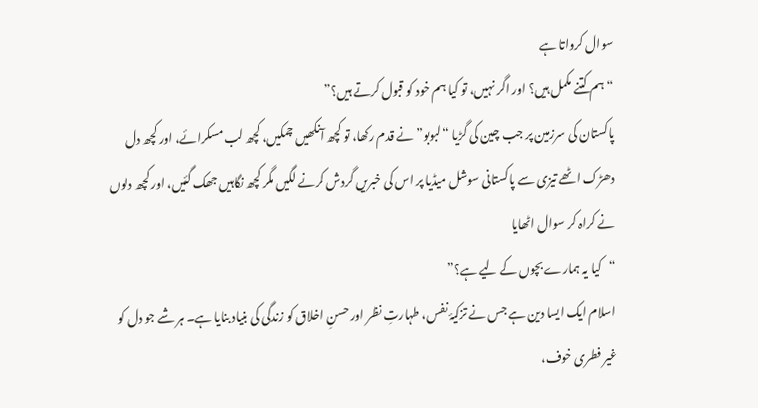سوال کرواتا ہے
“ہم کتنے مکمل ہیں؟ اور اگر نہیں، تو کیا ہم خود کو قبول کرتے ہیں؟”
پاکستان کی سرزمین پر جب چین کی گڑیا “لبوبو” نے قدم رکھا، تو کچھ آنکھیں چمکیں، کچھ لب مسکرائے، اور کچھ دل دھڑک اٹھے تیزی سے پاکستانی سوشل میڈیا پر اس کی خبریں گردش کرنے لگیں مگر کچھ نگاہیں جھک گئیں، اور کچھ دلوں نے کراہ کر سوال اٹھایا
“کیا یہ ہمارے بچوں کے لیے ہے؟”
اسلام ایک ایسا دین ہے جس نے تزکیۂ نفس، طہارتِ نظر اور حسنِ اخلاق کو زندگی کی بنیاد بنایا ہے۔ ہر شے جو دل کو غیر فطری خوف،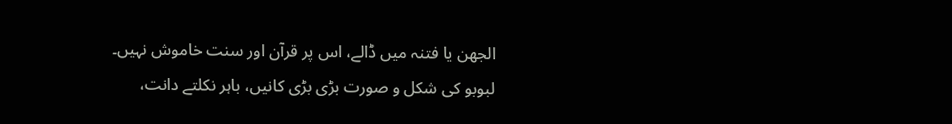الجھن یا فتنہ میں ڈالے، اس پر قرآن اور سنت خاموش نہیں۔
لبوبو کی شکل و صورت بڑی بڑی کانیں، باہر نکلتے دانت،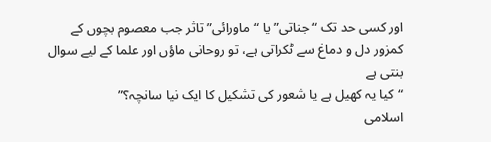اور کسی حد تک “جناتی” یا “ماورائی” تاثر جب معصوم بچوں کے کمزور دل و دماغ سے ٹکراتی ہے، تو روحانی ماؤں اور علما کے لیے سوال بنتی ہے
“کیا یہ کھیل ہے یا شعور کی تشکیل کا ایک نیا سانچہ؟”
اسلامی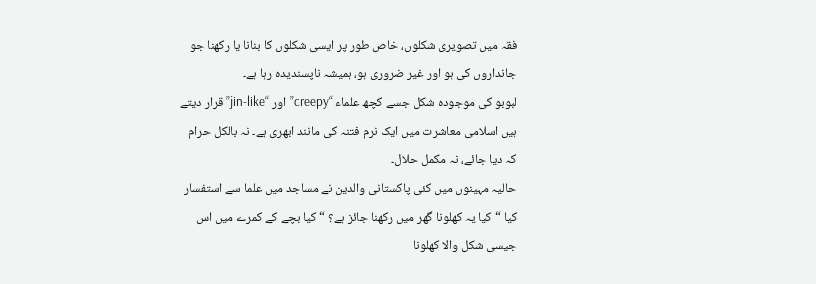فقہ میں تصویری شکلوں، خاص طور پر ایسی شکلوں کا بنانا یا رکھنا جو جانداروں کی ہو اور غیر ضروری ہو، ہمیشہ ناپسندیدہ رہا ہے۔
لبوبو کی موجودہ شکل جسے کچھ علماء “creepy” اور “jin-like” قرار دیتے ہیں اسلامی معاشرت میں ایک نرم فتنہ کی مانند ابھری ہے۔ نہ بالکل حرام کہ دیا جائے، نہ مکمل حلال۔
حالیہ مہینوں میں کئی پاکستانی والدین نے مساجد میں علما سے استفسار کیا “کیا یہ کھلونا گھر میں رکھنا جائز ہے؟ “کیا بچے کے کمرے میں اس جیسی شکل والا کھلونا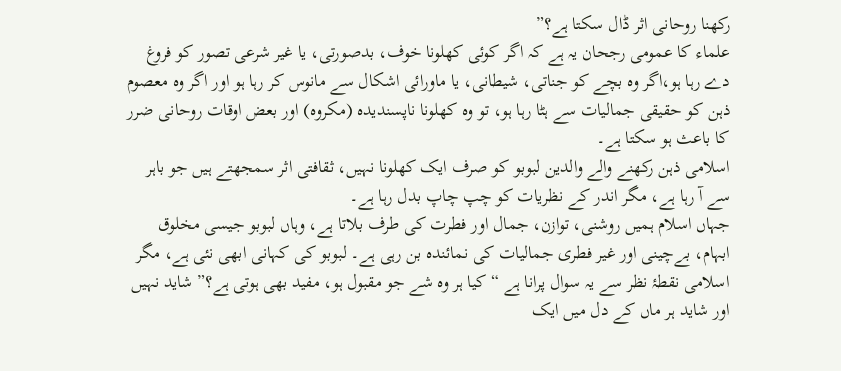رکھنا روحانی اثر ڈال سکتا ہے؟”
علماء کا عمومی رجحان یہ ہے کہ اگر کوئی کھلونا خوف، بدصورتی، یا غیر شرعی تصور کو فروغ دے رہا ہو،اگر وہ بچے کو جناتی، شیطانی، یا ماورائی اشکال سے مانوس کر رہا ہو اور اگر وہ معصوم ذہن کو حقیقی جمالیات سے ہٹا رہا ہو، تو وہ کھلونا ناپسندیدہ (مکروہ) اور بعض اوقات روحانی ضرر کا باعث ہو سکتا ہے۔
اسلامی ذہن رکھنے والے والدین لبوبو کو صرف ایک کھلونا نہیں، ثقافتی اثر سمجھتے ہیں جو باہر سے آ رہا ہے، مگر اندر کے نظریات کو چپ چاپ بدل رہا ہے۔
جہاں اسلام ہمیں روشنی، توازن، جمال اور فطرت کی طرف بلاتا ہے، وہاں لبوبو جیسی مخلوق ابہام، بےچینی اور غیر فطری جمالیات کی نمائندہ بن رہی ہے۔ لبوبو کی کہانی ابھی نئی ہے، مگر اسلامی نقطۂ نظر سے یہ سوال پرانا ہے “کیا ہر وہ شے جو مقبول ہو، مفید بھی ہوتی ہے؟” شاید نہیں اور شاید ہر ماں کے دل میں ایک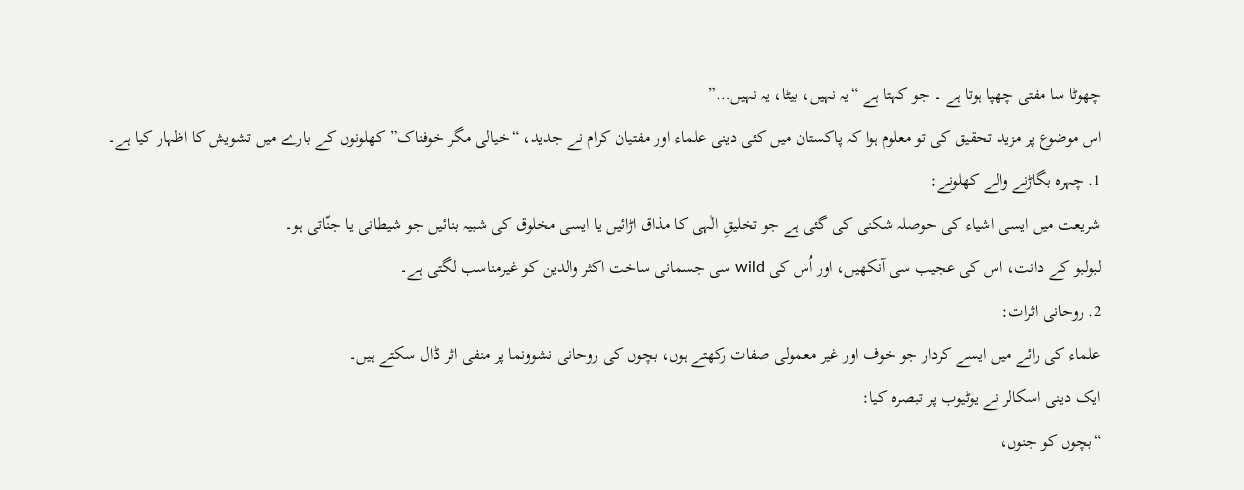چھوٹا سا مفتی چھپا ہوتا ہے ۔ جو کہتا ہے “یہ نہیں، بیٹا، یہ نہیں…”
اس موضوع پر مزید تحقیق کی تو معلوم ہوا کہ پاکستان میں کئی دینی علماء اور مفتیان کرام نے جدید، “خیالی مگر خوفناک” کھلونوں کے بارے میں تشویش کا اظہار کیا ہے۔
1. چہرہ بگاڑنے والے کھلونے:
شریعت میں ایسی اشیاء کی حوصلہ شکنی کی گئی ہے جو تخلیقِ الٰہی کا مذاق اڑائیں یا ایسی مخلوق کی شبیہ بنائیں جو شیطانی یا جنّاتی ہو۔
لبولبو کے دانت، اس کی عجیب سی آنکھیں، اور اُس کی wild سی جسمانی ساخت اکثر والدین کو غیرمناسب لگتی ہے۔
2. روحانی اثرات:
علماء کی رائے میں ایسے کردار جو خوف اور غیر معمولی صفات رکھتے ہوں، بچوں کی روحانی نشوونما پر منفی اثر ڈال سکتے ہیں۔
ایک دینی اسکالر نے یوٹیوب پر تبصرہ کیا:
“بچوں کو جنوں،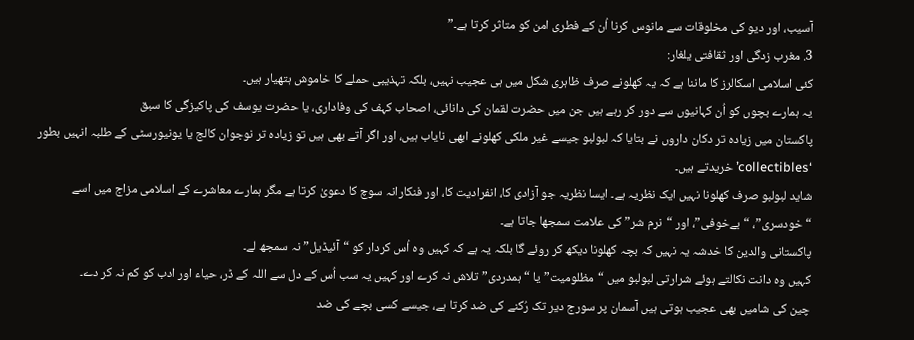آسیب، اور دیو کی مخلوقات سے مانوس کرنا اُن کے فطری امن کو متاثر کرتا ہے۔”
3. مغرب زدگی اور ثقافتی یلغار:
کئی اسلامی اسکالرز کا ماننا ہے کہ یہ کھلونے صرف ظاہری شکل میں ہی عجیب نہیں، بلکہ تہذیبی حملے کا خاموش ہتھیار ہیں۔
یہ ہمارے بچوں کو اُن کہانیوں سے دور کر رہے ہیں جن میں حضرت لقمان کی دانائی، اصحاب کہف کی وفاداری، یا حضرت یوسف کی پاکیزگی کا سبق
پاکستان میں زیادہ تر دکان داروں نے بتایا کہ لبولبو جیسے غیر ملکی کھلونے ابھی نایاب ہیں، اور اگر آتے بھی ہیں تو زیادہ تر نوجوان کالج یا یونیورسٹی کے طلبہ انہیں بطور ‘collectibles’ خریدتے ہیں۔
شاید لبولبو صرف کھلونا نہیں ایک نظریہ ہے۔ ایسا نظریہ جو آزادی کا، انفرادیت کا، اور فنکارانہ سوچ کا دعویٰ کرتا ہے مگر ہمارے معاشرے کے اسلامی مزاج میں اسے “خودسری”، “بےخوفی”، اور “نرم شر” کی علامت سمجھا جاتا ہے۔
پاکستانی والدین کا خدشہ یہ نہیں کہ بچہ کھلونا دیکھ کر روئے گا بلکہ یہ ہے کہ کہیں وہ اُس کردار کو “آئیڈیل” نہ سمجھ لے۔
کہیں وہ دانت نکالتے ہوئے شرارتی لبولبو میں “مظلومیت” یا “ہمدردی” تلاش نہ کرے اور کہیں یہ سب اُس کے دل سے اللہ کے ڈر، حیاء اور ادب کو کم نہ کر دے۔
چین کی شامیں بھی عجیب ہوتی ہیں آسمان پر سورج دیر تک رُکنے کی ضد کرتا ہے، جیسے کسی بچے کی ضد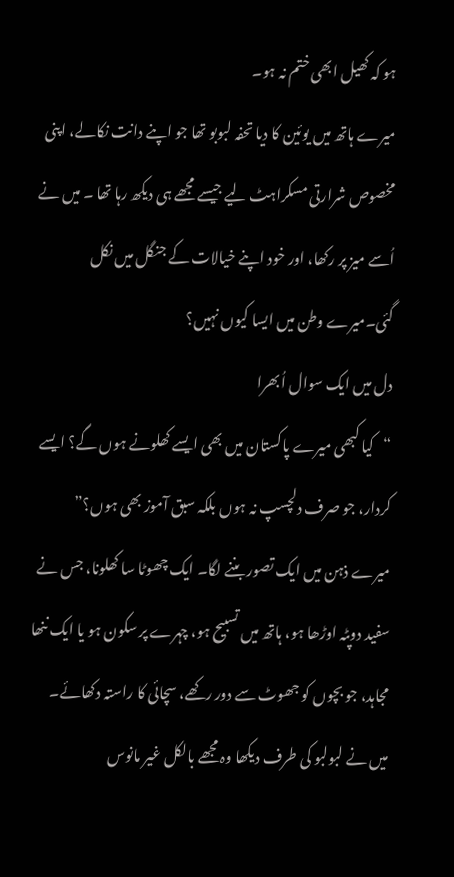ہو کہ کھیل ابھی ختم نہ ہو۔
میرے ہاتھ میں یوئین کا دیا تحفہ لبوبو تھا جو اپنے دانت نکالے، اپنی مخصوص شرارتی مسکراہٹ لیے جیسے مجھے ہی دیکھ رہا تھا ۔ میں نے اُسے میز پر رکھا، اور خود اپنے خیالات کے جنگل میں نکل گئی۔میرے وطن میں ایسا کیوں نہیں؟
دل میں ایک سوال اُبھرا
“کیا کبھی میرے پاکستان میں بھی ایسے کھلونے ہوں گے؟ ایسے کردار، جو صرف دلچسپ نہ ہوں بلکہ سبق آموز بھی ہوں؟”
میرے ذہن میں ایک تصور بننے لگا۔ ایک چھوٹا سا کھلونا، جس نے سفید دوپٹہ اوڑھا ہو، ہاتھ میں تسبیح ہو، چہرے پر سکون ہو یا ایک ننھا مجاہد، جو بچوں کو جھوٹ سے دور رکھے، سچائی کا راستہ دکھائے۔
میں نے لبولبو کی طرف دیکھا وہ مجھے بالکل غیر مانوس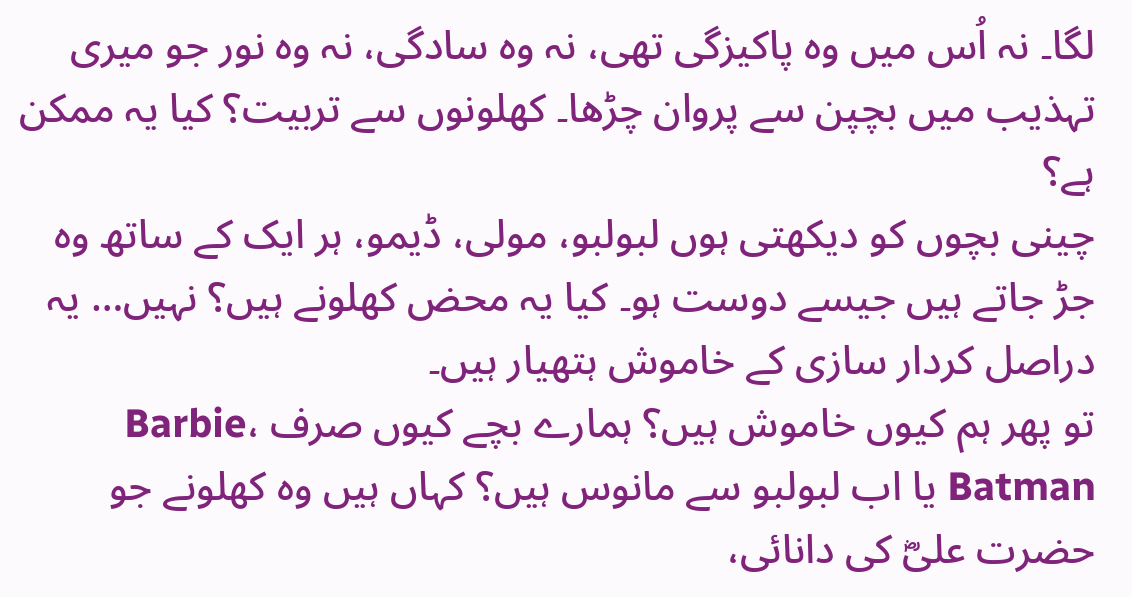لگا۔ نہ اُس میں وہ پاکیزگی تھی، نہ وہ سادگی، نہ وہ نور جو میری تہذیب میں بچپن سے پروان چڑھا۔ کھلونوں سے تربیت؟ کیا یہ ممکن ہے؟
چینی بچوں کو دیکھتی ہوں لبولبو، مولی، ڈیمو، ہر ایک کے ساتھ وہ جڑ جاتے ہیں جیسے دوست ہو۔ کیا یہ محض کھلونے ہیں؟ نہیں… یہ دراصل کردار سازی کے خاموش ہتھیار ہیں۔
تو پھر ہم کیوں خاموش ہیں؟ ہمارے بچے کیوں صرف Barbie، Batman یا اب لبولبو سے مانوس ہیں؟ کہاں ہیں وہ کھلونے جو حضرت علیؓ کی دانائی،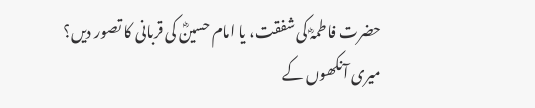حضرت فاطمہؓ کی شفقت، یا امام حسینؓ کی قربانی کا تصور دیں؟
میری آنکھوں کے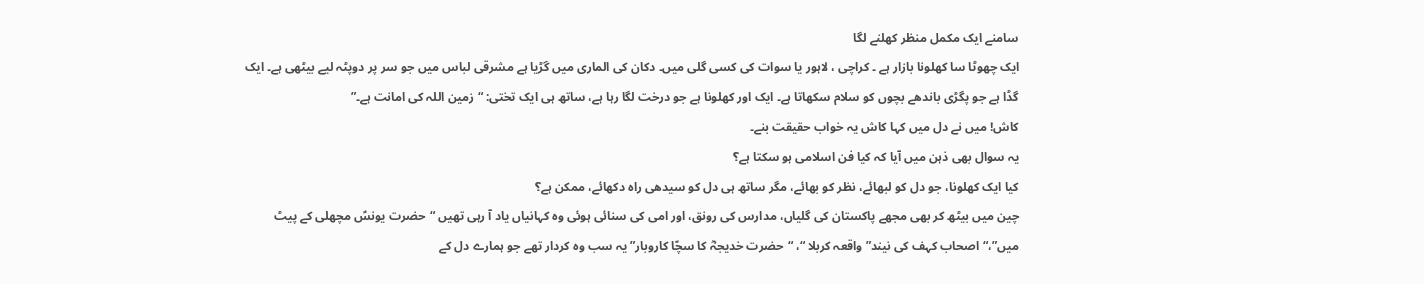سامنے ایک مکمل منظر کھلنے لگا
ایک چھوٹا سا کھلونا بازار ہے ۔ کراچی ، لاہور یا سوات کی کسی گلی میں۔ دکان کی الماری میں گڑیا ہے مشرقی لباس میں جو سر پر دوپٹہ لیے بیٹھی ہے۔ ایک گڈا ہے جو پگڑی باندھے بچوں کو سلام سکھاتا ہے۔ ایک اور کھلونا ہے جو درخت لگا رہا ہے، ساتھ ہی ایک تختی: “زمین اللہ کی امانت ہے۔”
کاش! میں نے دل میں کہا کاش یہ خواب حقیقت بنے۔
یہ سوال بھی ذہن میں آیا کہ کیا فن اسلامی ہو سکتا ہے؟
کیا ایک کھلونا، جو دل کو لبھائے، نظر کو بھائے، مگر ساتھ ہی دل کو سیدھی راہ دکھائے، ممکن ہے؟
چین میں بیٹھ کر بھی مجھے پاکستان کی گلیاں، مدارس کی رونق، اور امی کی سنائی ہوئی وہ کہانیاں یاد آ رہی تھیں “حضرت یونسؑ مچھلی کے پیٹ میں”،“اصحاب کہف کی نیند” واقعہ کربلا “، “حضرت خدیجہؓ کا سچّا کاروبار” یہ سب وہ کردار تھے جو ہمارے دل کے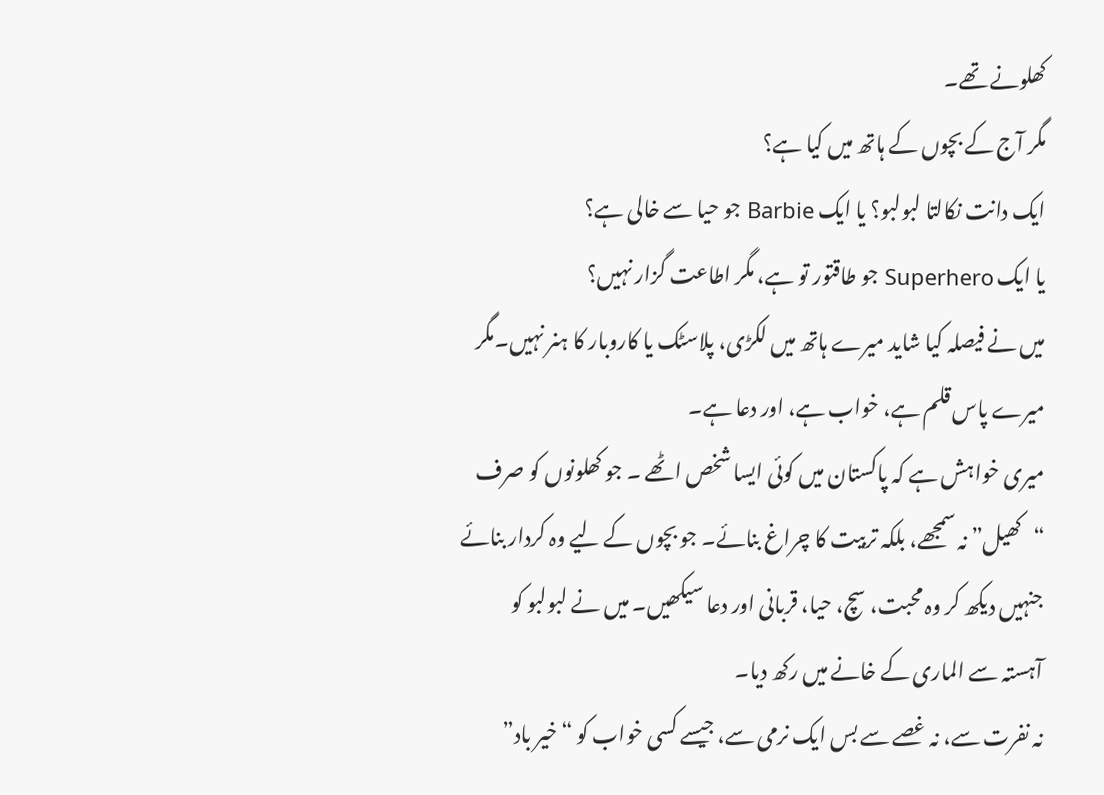کھلونے تھے۔
مگر آج کے بچوں کے ہاتھ میں کیا ہے؟
ایک دانت نکالتا لبولبو؟ یا ایک Barbie جو حیا سے خالی ہے؟
یا ایک Superhero جو طاقتور تو ہے، مگر اطاعت گزار نہیں؟
میں نے فیصلہ کیا شاید میرے ہاتھ میں لکڑی، پلاسٹک یا کاروبار کا ہنر نہیں۔مگر میرے پاس قلم ہے، خواب ہے، اور دعا ہے۔
میری خواہش ہے کہ پاکستان میں کوئی ایسا شخص اٹھے ۔ جو کھلونوں کو صرف “کھیل” نہ سمجھے، بلکہ تربیت کا چراغ بنائے۔ جو بچوں کے لیے وہ کردار بنائے جنہیں دیکھ کر وہ محبت، سچ، حیا، قربانی اور دعا سیکھیں۔ میں نے لبولبو کو آہستہ سے الماری کے خانے میں رکھ دیا۔
نہ نفرت سے، نہ غصے سے بس ایک نرمی سے، جیسے کسی خواب کو “خیر باد”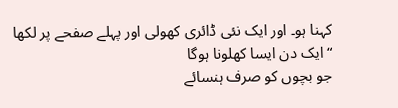کہنا ہو۔ اور ایک نئی ڈائری کھولی اور پہلے صفحے پر لکھا
“ایک دن ایسا کھلونا ہوگا
جو بچوں کو صرف ہنسائے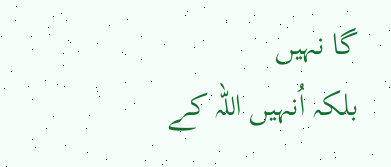گا نہیں
بلکہ اُنہیں اللہ کے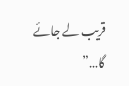قریب لے جائے گا…”